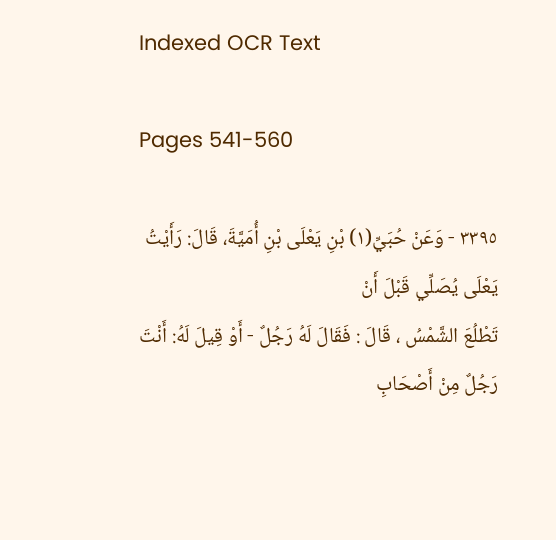Indexed OCR Text

Pages 541-560

٣٣٩٥ - وَعَنْ حُبَيِّ(١) بْنِ يَعْلَى بْنِ أُمَيَّةَ، قَالَ: رَأَيْتُ يَعْلَى يُصَلِّي قَبْلَ أَنْ
تَطْلُعَ الشَّمْسُ ، قَالَ : فَقَالَ لَهُ رَجُلٌ - أَوْ قِيلَ لَهُ: أَنْتَ رَجُلٌ مِنْ أَصْحَابِ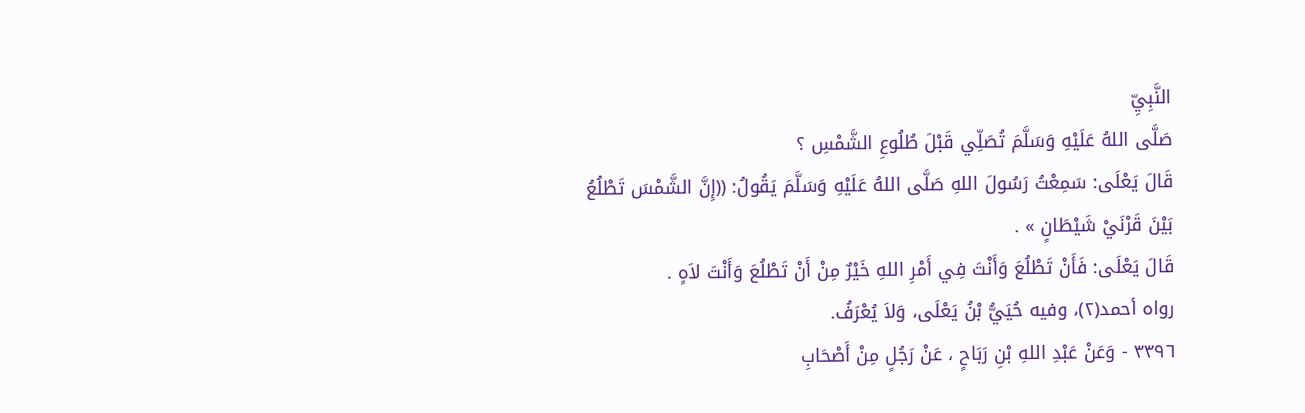النَّبِيِّ
صَلَّى اللهُ عَلَيْهِ وَسَلَّمَ تُصَلِّي قَبْلَ طُلُوعِ الشَّمْسِ ؟
قَالَ يَعْلَى: سَمِعْتُ رَسُولَ اللهِ صَلَّى اللهُ عَلَيْهِ وَسَلَّمَ يَقُولُ: ((إِنَّ الشَّمْسَ تَطْلُعُ
بَيْنَ قَرْنَيْ شَيْطَانٍ » .
قَالَ يَعْلَى: فَأَنْ تَطْلُعَ وَأَنْتَ فِي أَمْرِ اللهِ خَيْرٌ مِنْ أَنْ تَطْلُعَ وَأَنْتَ لاَهٍ .
رواه أحمد(٢)، وفيه حُيَيُّ بْنُ يَعْلَى، وَلاَ يُعْرَفُ.
٣٣٩٦ - وَعَنْ عَبْدِ اللهِ بْنِ رَبَاحٍ ، عَنْ رَجُلٍ مِنْ أَصْحَابِ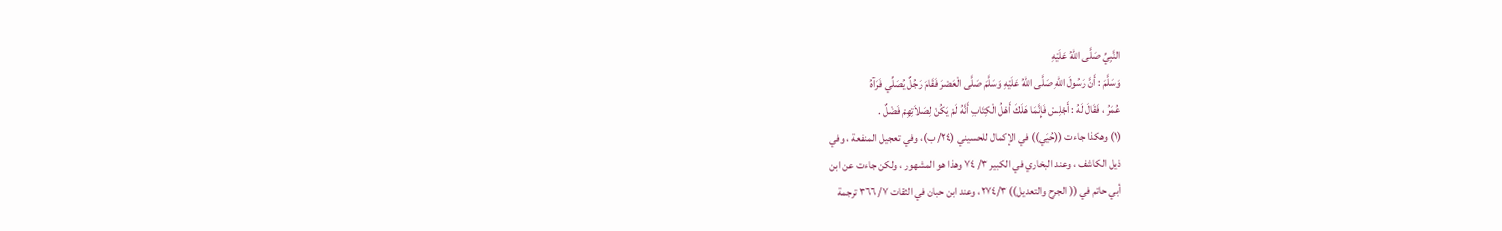النَّبِيِّ صَلَّى اللهُ عَلَيْهِ
وَسَلَّمَ : أَنَّ رَسُولَ اللهِ صَلَّى اللهُ عَلَيْهِ وَسَلَّمَ صَلَّى الْعَصْرَ فَقَامَ رَجُلٌ يُصَلِّي فَرَآهُ
عُمَرُ ، فَقَالَ لَهُ : أَجْلِسْ فَإِنَّمَا هَلَكَ أَهْلُ الْكِتَابِ أَنَّهُ لَمْ يَكُنْ لِصَلاَتِهِمْ فَضْلٌ .
(١) وهكذا جاءت ((حُيَي)) في الإكمال للحسيني (٢٤/ ب)، وفي تعجيل المنفعة ، وفي
ذيل الكاشف ، وعند البخاري في الكبير ٣/ ٧٤ وهذا هو المشهور ، ولكن جاءت عن ابن
أبي حاتم في (( الجرح والتعديل)) ٢٧٤/٣، وعند ابن حبان في الثقات ٧/ ٣٦٦ ترجمة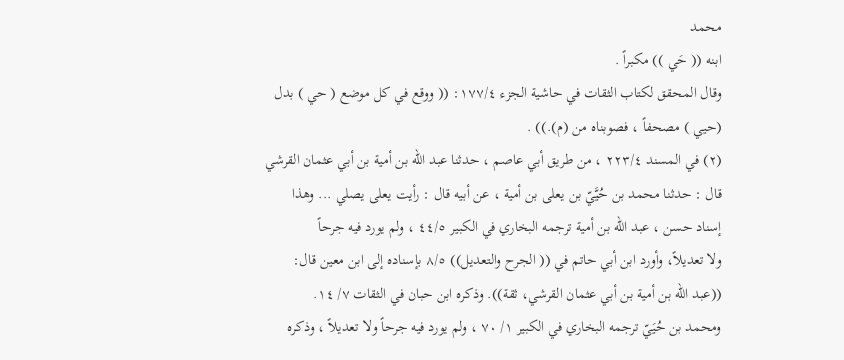محمد
ابنه (( حَي )) مكبراً .
وقال المحقق لكتاب الثقات في حاشية الجزء ١٧٧/٤: (( ووقع في كل موضع ( حي ) بدل
(حيي ) مصحفاً ، فصوبناه من (م).)) .
(٢) في المسند ٢٢٣/٤ ، من طريق أبي عاصم ، حدثنا عبد الله بن أمية بن أبي عثمان القرشي
قال : حدثنا محمد بن حُيَّيّ بن يعلى بن أمية ، عن أبيه قال : رأيت يعلى يصلي ... وهذا
إسناد حسن ، عبد الله بن أمية ترجمه البخاري في الكبير ٤٤/٥ ، ولم يورد فيه جرحاً
ولا تعديلاً، وأورد ابن أبي حاتم في (( الجرح والتعديل)) ٨/٥ بإسناده إلى ابن معين قال:
((عبد الله بن أمية بن أبي عثمان القرشي، ثقة)). وذكره ابن حبان في الثقات ٧/ ١٤.
ومحمد بن حُيَيّ ترجمه البخاري في الكبير ١/ ٧٠ ، ولم يورد فيه جرحاً ولا تعديلاً ، وذكره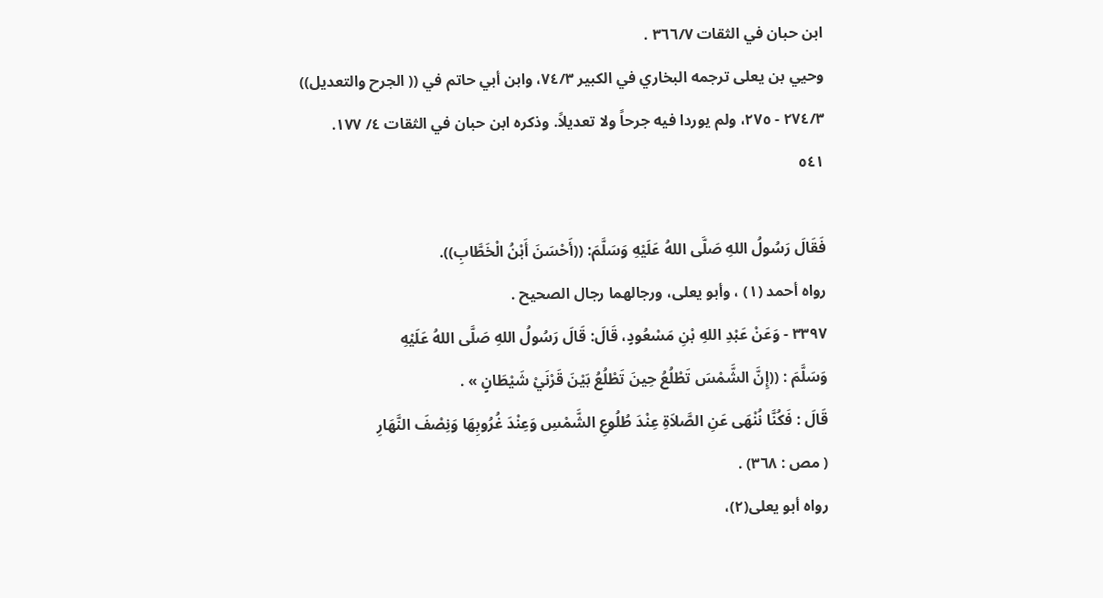ابن حبان في الثقات ٣٦٦/٧ .
وحيي بن يعلى ترجمه البخاري في الكبير ٧٤/٣، وابن أبي حاتم في (( الجرح والتعديل))
٢٧٤/٣ - ٢٧٥، ولم يوردا فيه جرحاً ولا تعديلاً. وذكره ابن حبان في الثقات ٤/ ١٧٧.
٥٤١

فَقَالَ رَسُولُ اللهِ صَلَّى اللهُ عَلَيْهِ وَسَلَّمَ: ((أَحْسَنَ أَبْنُ الْخَطَّابِ)).
رواه أحمد (١) ، وأبو يعلى، ورجالهما رجال الصحيح .
٣٣٩٧ - وَعَنْ عَبْدِ اللهِ بْنِ مَسْعُودٍ، قَالَ: قَالَ رَسُولُ اللهِ صَلَّى اللهُ عَلَيْهِ
وَسَلَّمَ : ((إِنَّ الشَّمْسَ تَطْلُعُ حِينَ تَطْلُعُ بَيْنَ قَرْنَيْ شَيْطَانٍ » .
قَالَ : فَكُنَّا نُنْهَى عَنِ الصَّلاَةِ عِنْدَ طُلُوعِ الشَّمْسِ وَعِنْدَ غُرُوبِهَا وَنِصْفَ النَّهَارِ
( مص : ٣٦٨) .
رواه أبو يعلى(٢)،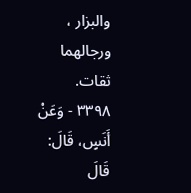والبزار ، ورجالهما ثقات.
٣٣٩٨ - وَعَنْ أَنَسٍ، قَالَ: قَالَ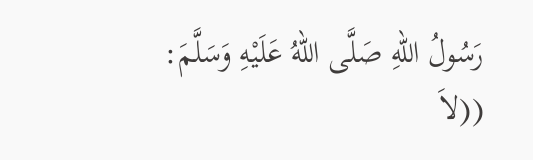رَسُولُ اللهِ صَلَّى اللهُ عَلَيْهِ وَسَلَّمَ: ((لاَ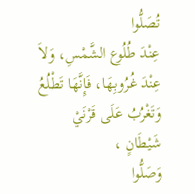تُصَلُّوا
عِنْدَ طُلُوع الشَّمْسِ، وَلاَ عِنْدَ غُرُوبِهَا، فَإِنَّهَا تَطْلُعُ وَتَغْرُبُ عَلَى قَرْنَيْ شَيْطَانٍ ،
وَصَلُّوا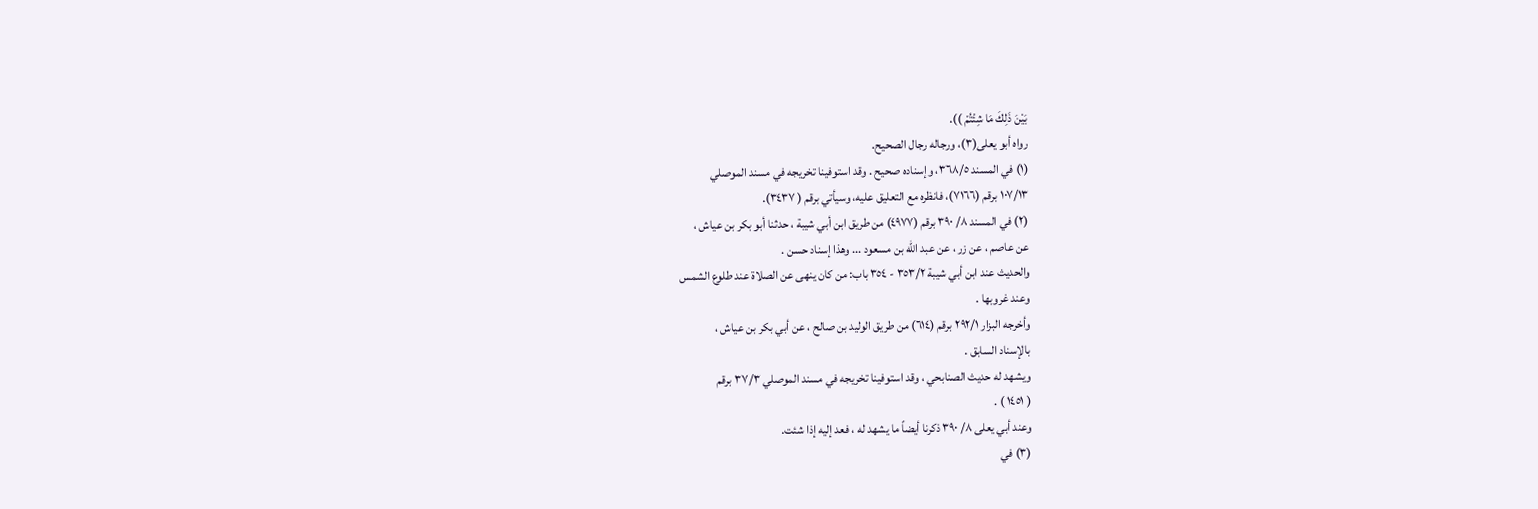بَيْنَ ذَلِكَ مَا شِئْتُمْ )).
رواه أبو يعلى(٣)، ورجاله رجال الصحيح.
(١) في المسند ٣٦٨/٥، وإسناده صحيح . وقد استوفينا تخريجه في مسند الموصلي
١٠٧/١٣ برقم (٧١٦٦)، فانظره مع التعليق عليه، وسيأتي برقم ( ٣٤٣٧).
(٢) في المسند ٨/ ٣٩٠ برقم (٤٩٧٧) من طريق ابن أبي شيبة ، حدثنا أبو بكر بن عياش ،
عن عاصم ، عن زر ، عن عبد الله بن مسعود ... وهذا إسناد حسن .
والحديث عند ابن أبي شيبة ٣٥٣/٢ - ٣٥٤ باب: من كان ينهى عن الصلاة عند طلوع الشمس
وعند غروبها .
وأخرجه البزار ٢٩٢/١ برقم (٦١٤) من طريق الوليد بن صالح ، عن أبي بكر بن عياش ،
بالإسناد السابق .
ويشهد له حديث الصنابحي ، وقد استوفينا تخريجه في مسند الموصلي ٣٧/٣ برقم
( ١٤٥١ ) .
وعند أبي يعلى ٨/ ٣٩٠ ذكرنا أيضاً ما يشهد له ، فعد إليه إذا شئت.
(٣) في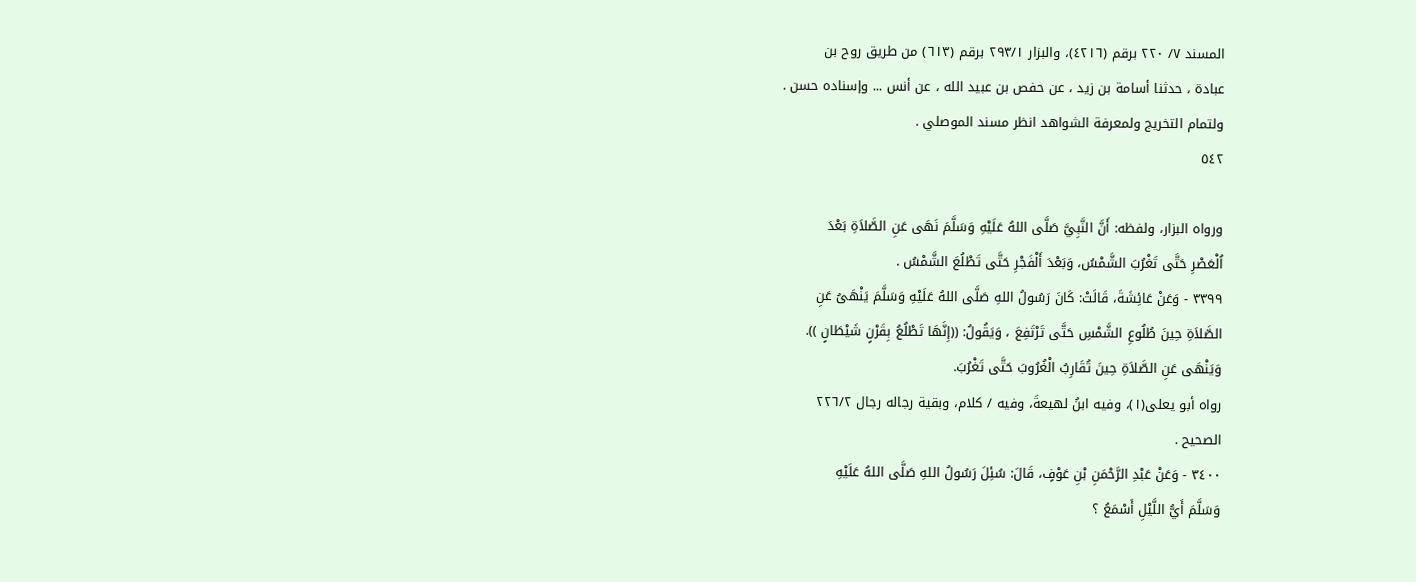المسند ٧/ ٢٢٠ برقم (٤٢١٦)، والبزار ٢٩٣/١ برقم (٦١٣) من طريق روح بن
عبادة ، حدثنا أسامة بن زيد ، عن حفص بن عبيد الله ، عن أنس ... وإسناده حسن .
ولتمام التخريج ولمعرفة الشواهد انظر مسند الموصلي .
٥٤٢

ورواه البزار، ولفظه: أَنَّ النَّبِيَّ صَلَّى اللهُ عَلَيْهِ وَسَلَّمَ نَهَى عَنِ الصَّلاَةِ بَعْدَ
اُلْعَصْرِ حَتَّى تَغْرُبَ الشَّمْسُ، وَبَعْدَ أَلْفَجْرِ حَتَّى تَطْلُعَ الشَّمْسُ .
٣٣٩٩ - وَعَنْ عَائِشَةَ، قَالَتْ: كَانَ رَسُولُ اللهِ صَلَّى اللهُ عَلَيْهِ وَسَلَّمَ يَنْهَىُ عَنِ
الصَّلاَةِ حِينَ طُلُوعِ الشَّمْسِ حَتَّى تَرْتَفِعَ ، وَيَقُولُ: ((إِنَّهَا تَطْلُعُ بِقَرْنٍ شَيْطَانٍ )).
وَيَنْهَى عَنِ الصَّلاَةِ حِينَ تُقَارِبُ الْغُرُوبَ حَتَّى تَغْرُبَ.
رواه أبو يعلى(١)، وفيه ابنُ لهيعةَ، وفيه / كلام، وبقية رجاله رجال ٢٢٦/٢
الصحيح .
٣٤٠٠ - وَعَنْ عَبْدِ الرَّحْمَنِ بْنِ عَوْفٍ، قَالَ: سُئِلَ رَسُولُ اللهِ صَلَّى اللهُ عَلَيْهِ
وَسَلَّمَ أَيُّ اللَّيْلِ أَسْمَعُ ؟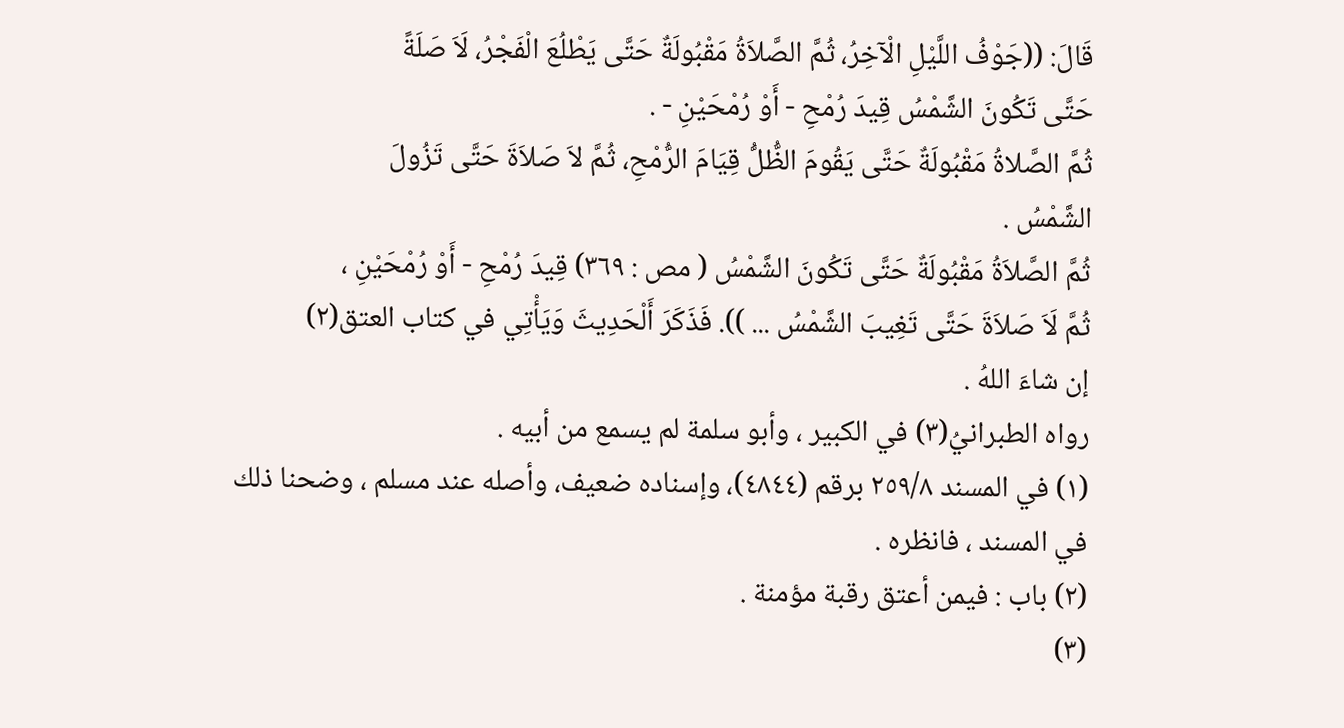قَالَ: ((جَوْفُ اللَّيْلِ الْآخِرُ، ثُمَّ الصَّلاَةُ مَقْبُولَةٌ حَتَّى يَطْلُعَ الْفَجْرُ، لَاَ صَلَةً
حَتَّى تَكُونَ الشَّمْسُ قِيدَ رُمْحِ - أَوْ رُمْحَيْنِ - .
ثُمَّ الصَّلاةُ مَقْبُولَةٌ حَتَّى يَقُومَ الظُّلُّ قِيَامَ الرُّمْحِ، ثُمَّ لاَ صَلاَةَ حَتَّى تَزُولَ
الشَّمْسُ .
ثُمَّ الصَّلاَةُ مَقْبُولَةٌ حَتَّى تَكُونَ الشَّمْسُ ( مص : ٣٦٩) قِیدَ رُمْحِ - أَوْ رُمْحَیْنِ ،
ثُمَّ لَاَ صَلاَةَ حَتَّى تَغِيبَ الشَّمْسُ ... )). فَذَكَرَ أَلْحَدِيثَ وَيَأْتِي في كتاب العتق(٢)
إن شاءَ اللهُ .
رواه الطبرانيُ(٣) في الكبير ، وأبو سلمة لم يسمع من أبيه .
(١) في المسند ٢٥٩/٨ برقم (٤٨٤٤)، وإسناده ضعيف، وأصله عند مسلم ، وضحنا ذلك
في المسند ، فانظره .
(٢) باب : فيمن أعتق رقبة مؤمنة .
(٣)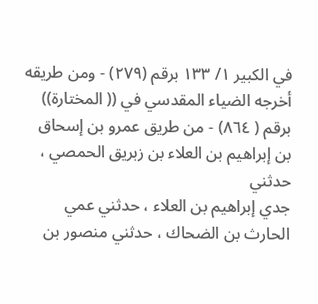في الكبير ١/ ١٣٣ برقم (٢٧٩) - ومن طريقه أخرجه الضياء المقدسي في (( المختارة))
برقم ( ٨٦٤) - من طريق عمرو بن إسحاق بن إبراهيم بن العلاء بن زبريق الحمصي ، حدثني
جدي إبراهيم بن العلاء ، حدثني عمي الحارث بن الضحاك ، حدثني منصور بن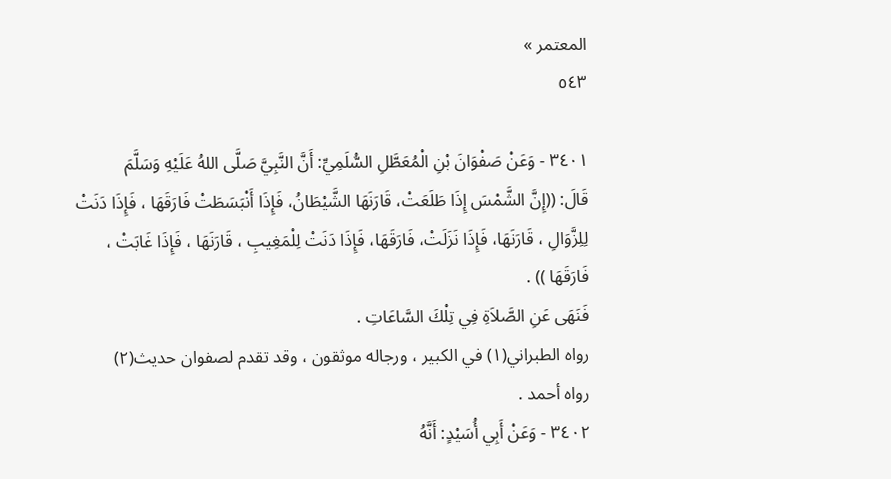المعتمر »
٥٤٣

٣٤٠١ - وَعَنْ صَفْوَانَ بْنِ الْمُعَطَّلِ السُّلَمِيِّ: أَنَّ النَّبِيَّ صَلَّى اللهُ عَلَيْهِ وَسَلَّمَ
قَالَ: ((إِنَّ الشَّمْسَ إِذَا طَلَعَتْ، قَارَنَهَا الشَّيْطَانُ، فَإِذَا أَنْبَسَطَتْ فَارَقَهَا ، فَإِذَا دَنَتْ
لِلِزَّوَالِ ، قَارَنَهَا، فَإِذَا نَزَلَتْ، فَارَقَهَا، فَإِذَا دَنَتْ لِلْمَغِيبِ ، قَارَنَهَا ، فَإِذَا غَابَتْ ،
فَارَقَهَا )) .
فَنَهَى عَنِ الصَّلاَةِ فِي تِلْكَ السَّاعَاتِ .
رواه الطبراني(١) في الكبير ، ورجاله موثقون ، وقد تقدم لصفوان حديث(٢)
رواه أحمد .
٣٤٠٢ - وَعَنْ أَبِي أُسَيْدٍ: أَنَّهُ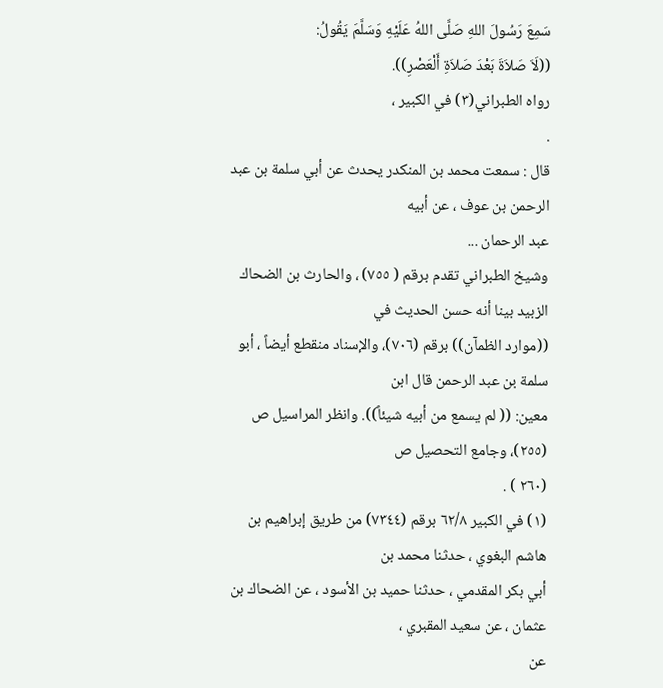سَمِعَ رَسُولَ اللهِ صَلَّى اللهُ عَلَيْهِ وَسَلَّمَ يَقُولُ:
((لَاَ صَلاَةَ بَعْدَ صَلاَةِ أَلْعَصْرِ)).
رواه الطبراني(٣) في الكبير ،
.
قال : سمعت محمد بن المنكدر يحدث عن أبي سلمة بن عبد الرحمن بن عوف ، عن أبيه
عبد الرحمان ...
وشيخ الطبراني تقدم برقم ( ٧٥٥) ، والحارث بن الضحاك الزبيد بينا أنه حسن الحديث في
((موارد الظمآن)) برقم (٧٠٦)، والإسناد منقطع أيضاً ، أبو سلمة بن عبد الرحمن قال ابن
معين: (( لم يسمع من أبيه شيئاً)). وانظر المراسيل ص (٢٥٥)، وجامع التحصيل ص
(٢٦٠ ) .
(١) في الكبير ٦٢/٨ برقم (٧٣٤٤) من طريق إبراهيم بن هاشم البغوي ، حدثنا محمد بن
أبي بكر المقدمي ، حدثنا حميد بن الأسود ، عن الضحاك بن عثمان ، عن سعيد المقبري ،
عن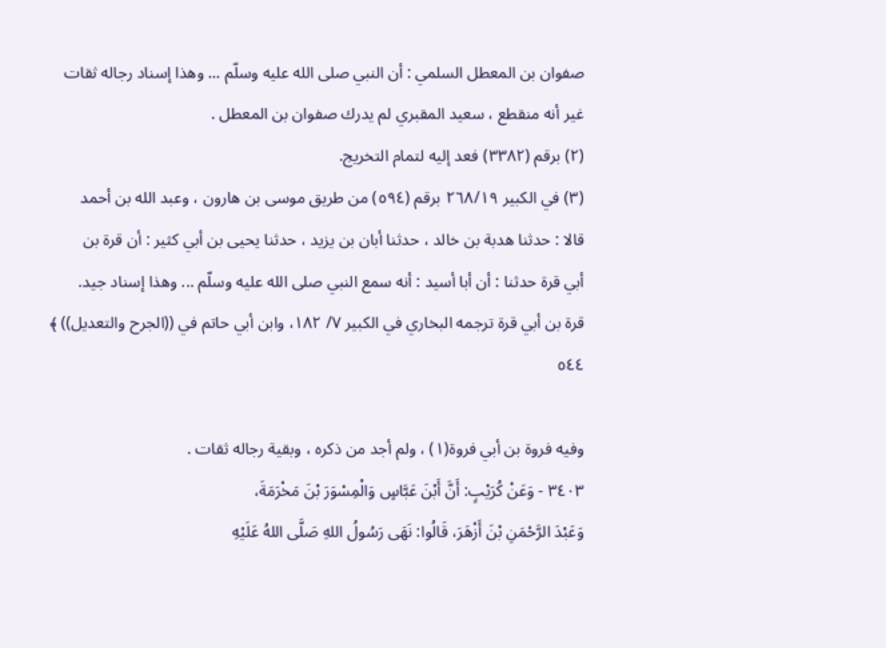صفوان بن المعطل السلمي : أن النبي صلى الله عليه وسلّم ... وهذا إسناد رجاله ثقات
غير أنه منقطع ، سعيد المقبري لم يدرك صفوان بن المعطل .
(٢) برقم (٣٣٨٢) فعد إليه لتمام التخريج.
(٣) في الكبير ٢٦٨/١٩ برقم (٥٩٤) من طريق موسى بن هارون ، وعبد الله بن أحمد
قالا : حدثنا هدبة بن خالد ، حدثنا أبان بن يزيد ، حدثنا يحيى بن أبي كثير : أن قرة بن
أبي قرة حدثنا : أن أبا أسيد : أنه سمع النبي صلى الله عليه وسلّم ... وهذا إسناد جيد.
قرة بن أبي قرة ترجمه البخاري في الكبير ٧/ ١٨٢، وابن أبي حاتم في ((الجرح والتعديل)) ﴾
٥٤٤

وفيه فروة بن أبي فروة(١) ، ولم أجد من ذكره ، وبقية رجاله ثقات .
٣٤٠٣ - وَعَنْ كُرَيْبٍ: أَنَّ أَبْنَ عَبَّاسٍ وَالْمِسْوَرَ بْنَ مَخْرَمَةَ،
وَعَبْدَ الرَّحْمَنِ بْنَ أَزْهَرَ، قَالُوا: نَهَى رَسُولُ اللهِ صَلَّى اللهُ عَلَيْهِ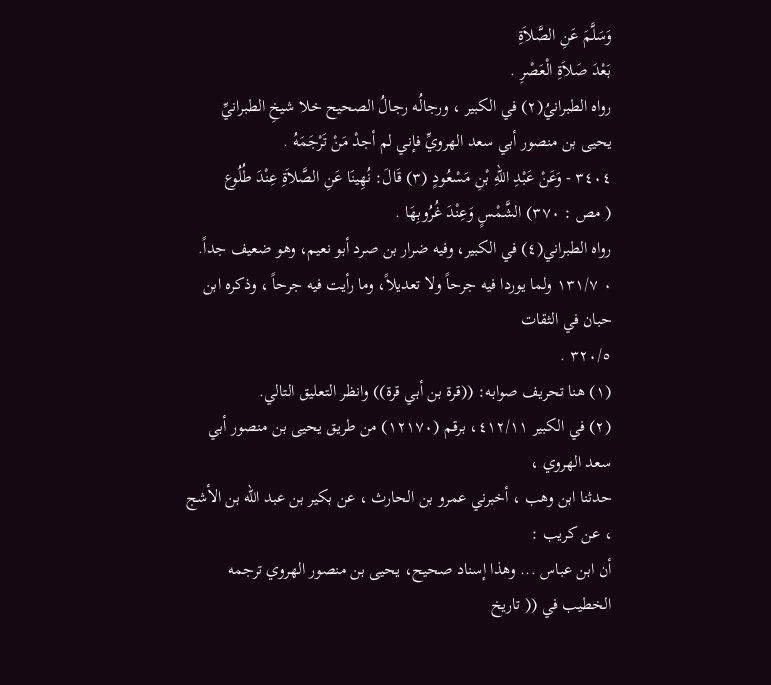وَسَلَّمَ عَنِ الصَّلاَةِ
بَعْدَ صَلاَةِ الْعَصْرِ .
رواه الطبرانيُ(٢) في الكبير ، ورجالُه رجالُ الصحيح خلا شيخِ الطبرانيِّ
يحيى بن منصور أبي سعد الهرويِّ فإني لم أجدْ مَنْ تَرْجَمَهُ .
٣٤٠٤ - وَعَنْ عَبْدِ اللهِ بْنِ مَسْعُودٍ (٣) قَالَ: نُهِينَا عَنِ الصَّلاَةِ عِنْدَ طُلُوع
( مص : ٣٧٠) الشَّمْسٍ وَعِنْدَ غُرُوبِهَا .
رواه الطبراني(٤) في الكبير، وفيه ضرار بن صرد أبو نعيم، وهو ضعيف جداً.
٠ ١٣١/٧ ولما يوردا فيه جرحاً ولا تعديلاً، وما رأيت فيه جرحاً ، وذكره ابن حبان في الثقات
٣٢٠/٥ .
(١) هنا تحريف صوابه: ((قرة بن أبي قرة)) وانظر التعليق التالي.
(٢) في الكبير ٤١٢/١١، برقم (١٢١٧٠) من طريق يحيى بن منصور أبي سعد الهروي ،
حدثنا ابن وهب ، أخبرني عمرو بن الحارث ، عن بكير بن عبد الله بن الأشج ، عن كريب :
أن ابن عباس ... وهذا إسناد صحيح، يحيى بن منصور الهروي ترجمه الخطيب في (( تاريخ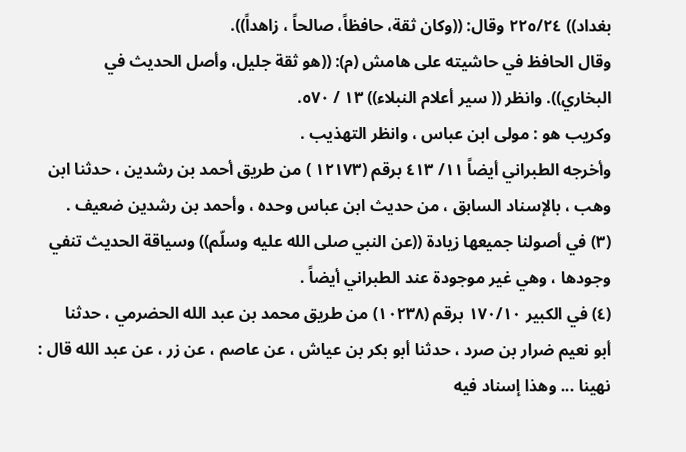بغداد)) ٢٢٥/٢٤ وقال: ((وكان ثقة، حافظاً، صالحاً ، زاهداً)).
وقال الحافظ في حاشيته على هامش (م): ((هو ثقة جليل، وأصل الحديث في
البخاري)). وانظر (( سير أعلام النبلاء)) ١٣ / ٥٧٠.
وكريب هو : مولى ابن عباس ، وانظر التهذيب .
وأخرجه الطبراني أيضاً ١١/ ٤١٣ برقم (١٢١٧٣ ) من طريق أحمد بن رشدين ، حدثنا ابن
وهب ، بالإسناد السابق ، من حديث ابن عباس وحده ، وأحمد بن رشدين ضعيف .
(٣) في أصولنا جميعها زيادة ((عن النبي صلى الله عليه وسلّم)) وسياقة الحديث تنفي
وجودها ، وهي غير موجودة عند الطبراني أيضاً .
(٤) في الكبير ١٧٠/١٠ برقم (١٠٢٣٨) من طريق محمد بن عبد الله الحضرمي ، حدثنا
أبو نعيم ضرار بن صرد ، حدثنا أبو بكر بن عياش ، عن عاصم ، عن زر ، عن عبد الله قال :
نهينا ... وهذا إسناد فيه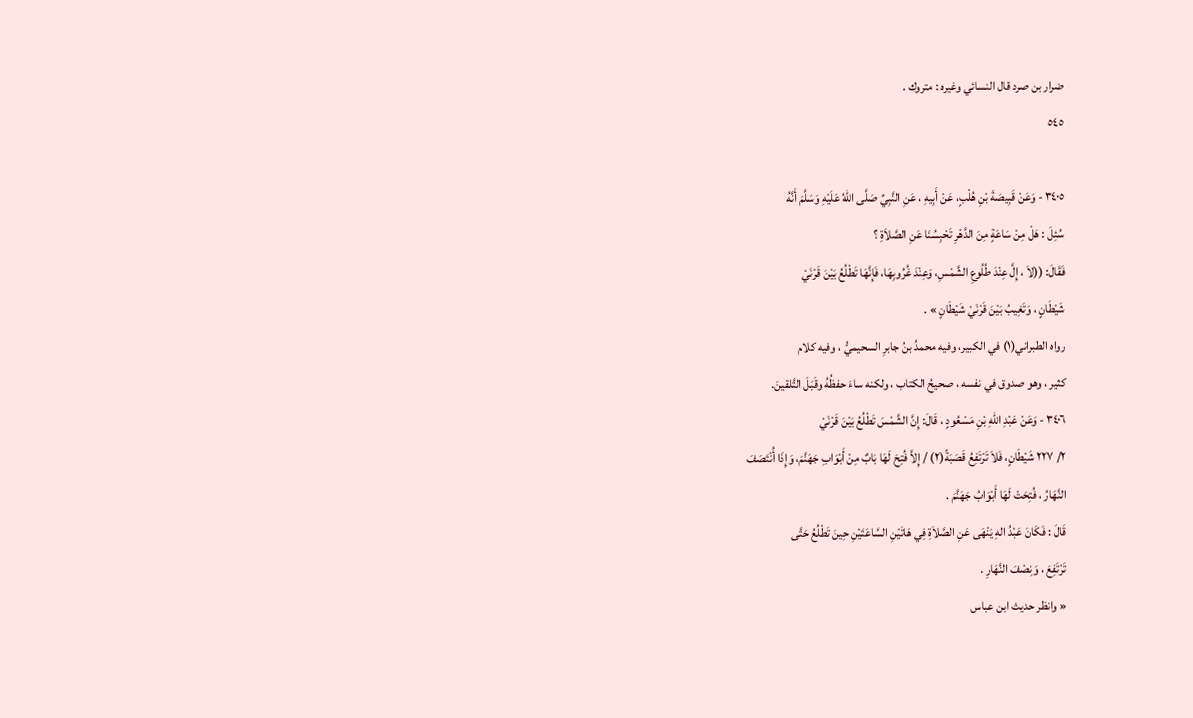ضرار بن صرد قال النسائي وغيره : متروك .
٥٤٥

٣٤٠٥ - وَعَنْ قَبِيصَةَ بْنِ هُلْبٍ، عَنْ أَبِيهِ ، عَنِ النَّبِيِّ صَلَّى اللهُ عَلَيْهِ وَسَلَّمَ أَنَّهُ
سُئِلَ : هَلْ مِنْ سَاعَةٍ مِنَ الدَّهْرِ تَحْبِسُنَا عَنِ الصَّلاَةِ ؟
فَقَالَ: ((لاَ ، إِلَّ عِنْدَ طُلُوعِ الشَّمْسِ، وَعِنْدَ غُرُوبِهَا، فَإِنَّهَا تَطْلُعُ بَيْنَ قَرْنَيْ
شَيْطَانٍ ، وَتَغِيبُ بَيْنَ قَرْنَيْ شَيْطَانٍ » .
رواه الطبراني(١) في الكبير، وفيه محمدُ بنُ جابرِ السحيميُّ ، وفيه كلام
كثير ، وهو صدوق في نفسه ، صحيحُ الكتاب ، ولكنه ساءَ حفظُهُ وقَبَلَ التَّلقينَ.
٣٤٠٦ - وَعَنْ عَبْدِ اللهِ بْنِ مَسْعُودٍ ، قَالَ: إِنَّ الشَّمْسَ تَطْلُعُ بَيْنَ قَرْنَيْ
٢/ ٢٢٧ شَيْطَانٍ، فَلاَ تَرْتَفِعُ قَصَبَةً(٢) / إِلاَّ فُتِحَ لَهَا بَابٌ مِنْ أَبْوَابِ جَهَنَّمَ، وَإِذَا أُنْتَصَفَ
النَّهَارُ ، فُتِحَتْ لَهَا أَبْوَابُ جَهَنَّمَ .
قَالَ : فَكَانَ عَبْدُ الهِ يَنْهَى عَنِ الصَّلاَةِ فِي هَاتَيْنِ السَّاعَتَيْنِ حِينَ تَطْلُعُ حَتَّى
تَرْتَفِعَ ، وَنِصْفَ النَّهَارِ .
« وانظر حديث ابن عباس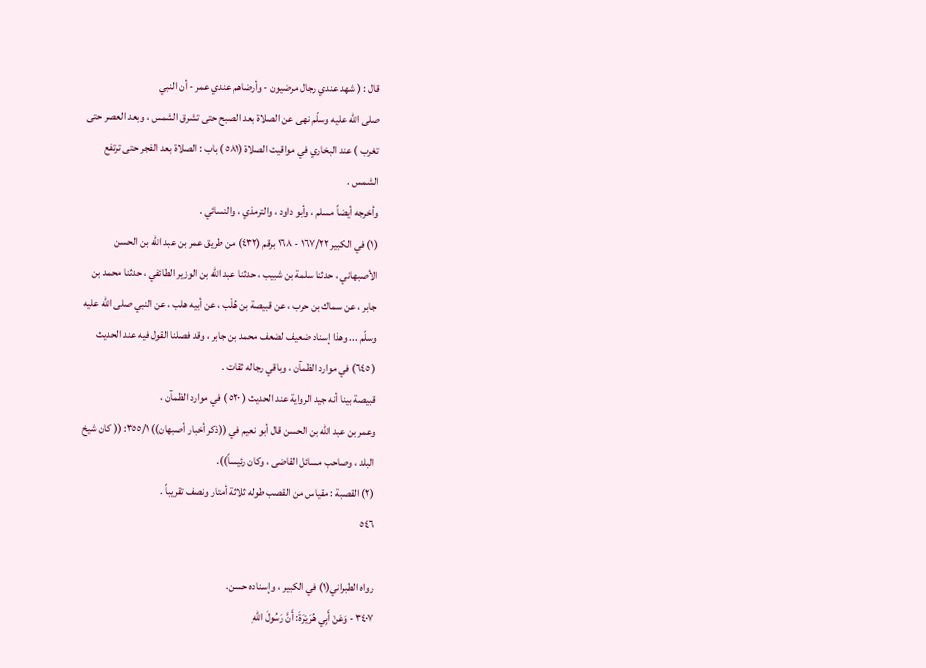قال : ( شهد عندي رجال مرضيون - وأرضاهم عندي عمر - أن النبي
صلى الله عليه وسلّم نهى عن الصلاة بعد الصبح حتى تشرق الشمس ، وبعد العصر حتى
تغرب ) عند البخاري في مواقيت الصلاة (٥٨١ ) باب : الصلاة بعد الفجر حتى ترتفع
الشمس .
وأخرجه أيضاً مسلم ، وأبو داود ، والترمذي ، والنسائي .
(١) في الكبير ١٦٧/٢٢ - ١٦٨ برقم (٤٣٢) من طريق عمر بن عبد الله بن الحسن
الأصبهاني ، حدثنا سلمة بن شبيب ، حدثنا عبد الله بن الوزير الطائفي ، حدثنا محمد بن
جابر ، عن سماك بن حرب ، عن قبيصة بن هُلْب ، عن أبيه هلب ، عن النبي صلى الله عليه
وسلّم ... وهذا إسناد ضعيف لضعف محمد بن جابر ، وقد فصلنا القول فيه عند الحديث
( ٦٤٥) في موارد الظمآن ، وباقي رجاله ثقات .
قبيصة بينا أنه جيد الرواية عند الحديث ( ٥٢٠ ) في موارد الظمآن ،
وعمر بن عبد الله بن الحسن قال أبو نعيم في ((ذكر أخبار أصبهان)) ٣٥٥/١: (( كان شيخ
البلد ، وصاحب مسائل القاضى ، وكان رئيساً)).
(٢) القصبة : مقياس من القصب طوله ثلاثة أمتار ونصف تقريباً .
٥٤٦

رواه الطبراني(١) في الكبير ، وإسناده حسن.
٣٤٠٧ - وَعَنْ أَبِي هُرَيْرَةَ: أَنَّ رَسُولَ اللهِ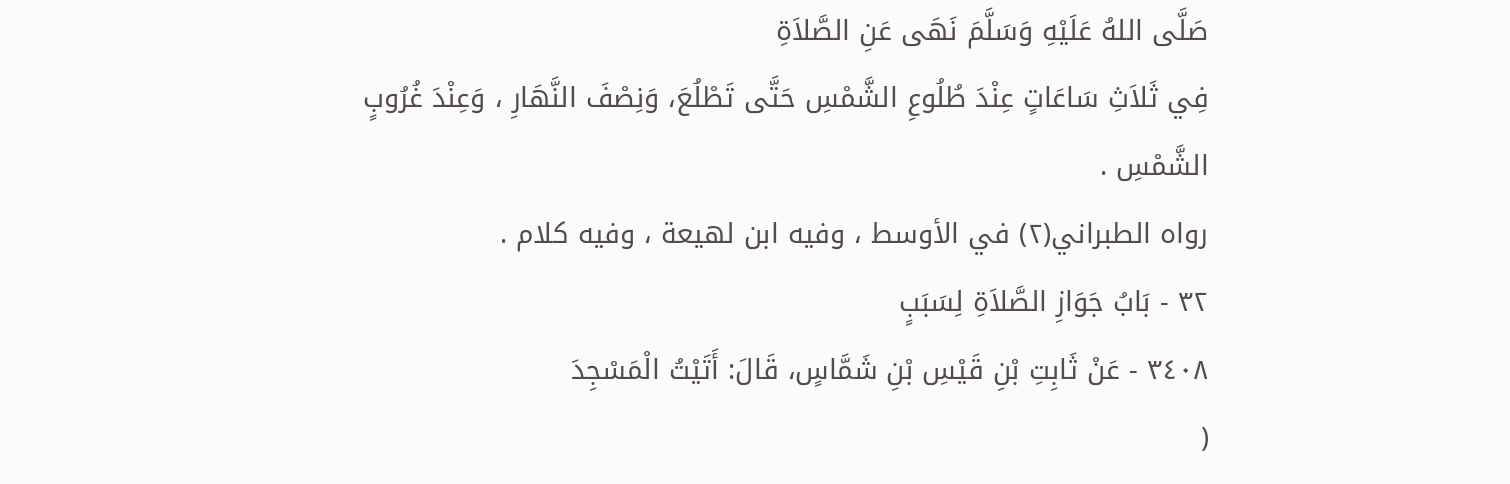صَلَّى اللهُ عَلَيْهِ وَسَلَّمَ نَهَى عَنِ الصَّلاَةِ
فِي ثَلاَثِ سَاعَاتٍ عِنْدَ طُلُوعِ الشَّمْسِ حَتَّى تَطْلُعَ، وَنِصْفَ النَّهَارِ ، وَعِنْدَ غُرُوبٍ
الشَّمْسِ .
رواه الطبراني(٢) في الأوسط ، وفيه ابن لهيعة ، وفيه كلام .
٣٢ - بَابُ جَوَازِ الصَّلاَةِ لِسَبَبٍ
٣٤٠٨ - عَنْ ثَابِتِ بْنِ قَيْسِ بْنِ شَمَّاسٍ، قَالَ: أَتَيْتُ الْمَسْجِدَ
(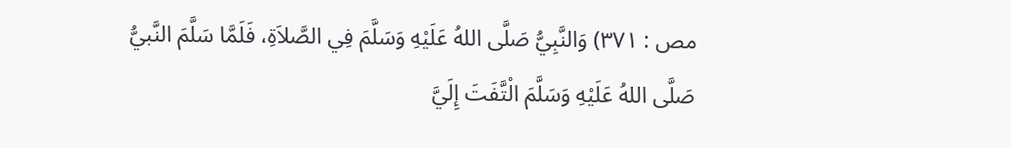مص : ٣٧١) وَالنَّبِيُّ صَلَّى اللهُ عَلَيْهِ وَسَلَّمَ فِي الصَّلاَةِ، فَلَمَّا سَلَّمَ النَّبيُّ
صَلَّى اللهُ عَلَيْهِ وَسَلَّمَ الْتَّفَتَ إِلَيَّ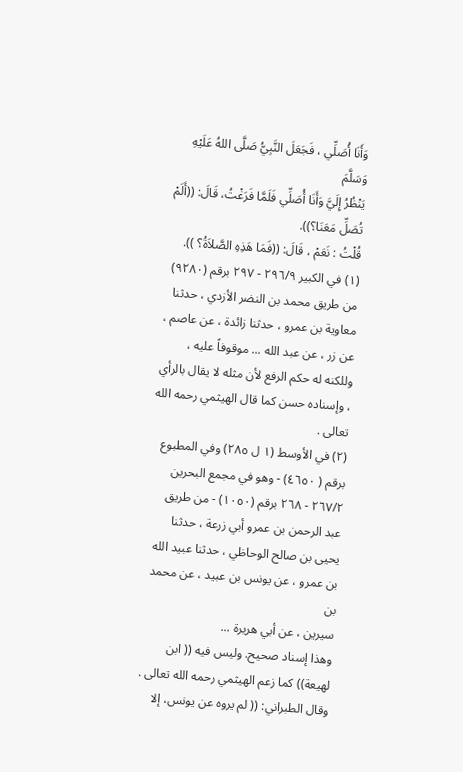وَأَنَا أُصَلِّي ، فَجَعَلَ النَّبِيُّ صَلَّى اللهُ عَلَيْهِ وَسَلَّمَ
يَنْظُرُ إِلَيَّ وَأَنَا أُصَلِّي فَلَمَّا فَرَغْتُ، قَالَ: ((أَلَمْ تُصَلِّ مَعَنَا؟)).
قُلْتُ : نَعَمْ ، قَالَ: ((فَمَا هَذِهِ الصَّلاَةُ؟ )).
(١) في الكبير ٢٩٦/٩ - ٢٩٧ برقم (٩٢٨٠) من طريق محمد بن النضر الأزدي ، حدثنا
معاوية بن عمرو ، حدثنا زائدة ، عن عاصم ، عن زر ، عن عبد الله ... موقوفاً عليه ،
وللكنه له حكم الرفع لأن مثله لا يقال بالرأي ، وإسناده حسن كما قال الهيثمي رحمه الله
تعالى .
(٢) في الأوسط (١ ل ٢٨٥) وفي المطبوع برقم ( ٤٦٥٠) - وهو في مجمع البحرين
٢٦٧/٢ - ٢٦٨ برقم (١٠٥٠) - من طريق عبد الرحمن بن عمرو أبي زرعة ، حدثنا
يحيى بن صالح الوحاظي ، حدثنا عبيد الله بن عمرو ، عن يونس بن عبيد ، عن محمد بن
سيرين ، عن أبي هريرة ...
وهذا إسناد صحيح. وليس فيه (( ابن لهيعة)) كما زعم الهيثمي رحمه الله تعالى .
وقال الطبراني: (( لم يروه عن يونس، إلا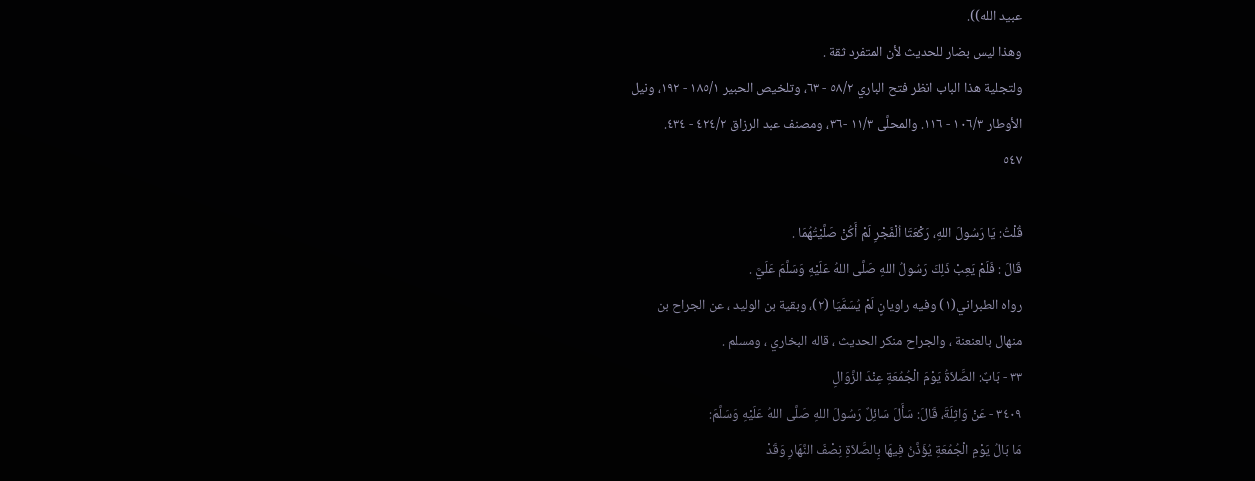عبيد الله)).
وهذا ليس بضار للحديث لأن المتفرد ثقة .
ولتجلية هذا الباب انظر فتح الباري ٥٨/٢ - ٦٣، وتلخيص الحبير ١٨٥/١ - ١٩٢، ونيل
الأوطار ١٠٦/٣ - ١١٦. والمحلَّى ١١/٣ -٣٦، ومصنف عبد الرزاق ٤٢٤/٢ - ٤٣٤.
٥٤٧

قُلْتُ: يَا رَسُولَ اللهِ، رَكْعَتَا اُلْفَجْرِ لَمْ أَكُنْ صَلَّيْتُهُمَا .
قَالَ : فَلَمْ يَعِبْ ذَلِكَ رَسُولُ اللهِ صَلَّى اللهُ عَلَيْهِ وَسَلَّمَ عَلَيَّ .
رواه الطبراني(١) وفيه راويانٍ لَمْ يُسَمَّيَا (٢)، وبقية بن الوليد ، عن الجراح بن
منهال بالعنعنة ، والجراح منكر الحديث ، قاله البخاري ، ومسلم .
٣٣ - بَابٌ: الصَّلاَةُ يَوْمَ الْجُمُعَةِ عِنْدَ الزَّوَالِ
٣٤٠٩ - عَنْ وَاثِلَةَ، قَالَ: سَأَلَ سَائِلٌ رَسُولَ اللهِ صَلَّى اللهُ عَلَيْهِ وَسَلَّمَ:
مَا بَالُ يَوْمِ الْجُمُعَةِ يُؤَذَّنُ فِيهَا بِالصَّلاَةِ نِصْفَ النَّهَارِ وَقَدْ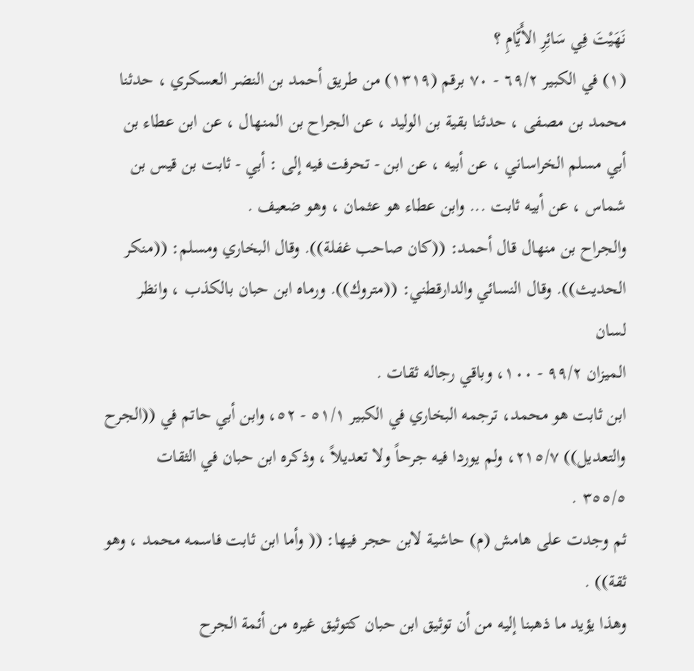نَهَيْتَ فِي سَائِرِ الأَيَّامِ ؟
(١) في الكبير ٦٩/٢ - ٧٠ برقم (١٣١٩) من طريق أحمد بن النضر العسكري ، حدثنا
محمد بن مصفى ، حدثنا بقية بن الوليد ، عن الجراح بن المنهال ، عن ابن عطاء بن
أبي مسلم الخراساني ، عن أبيه ، عن ابن - تحرفت فيه إلى : أبي - ثابت بن قيس بن
شماس ، عن أبيه ثابت ... وابن عطاء هو عثمان ، وهو ضعيف .
والجراح بن منهال قال أحمد: ((كان صاحب غفلة)). وقال البخاري ومسلم: ((منكر
الحديث)). وقال النسائي والدارقطني: ((متروك)). ورماه ابن حبان بالكذب ، وانظر لسان
الميزان ٩٩/٢ - ١٠٠، وباقي رجاله ثقات .
ابن ثابت هو محمد، ترجمه البخاري في الكبير ٥١/١ - ٥٢، وابن أبي حاتم في ((الجرح
والتعديل)) ٢١٥/٧، ولم يوردا فيه جرحاً ولا تعديلاً ، وذكره ابن حبان في الثقات
٣٥٥/٥ .
ثم وجدت على هامش (م) حاشية لابن حجر فيها: (( وأما ابن ثابت فاسمه محمد ، وهو
ثقة)) .
وهذا يؤيد ما ذهبنا إليه من أن توثيق ابن حبان كتوثيق غيره من أئمة الجرح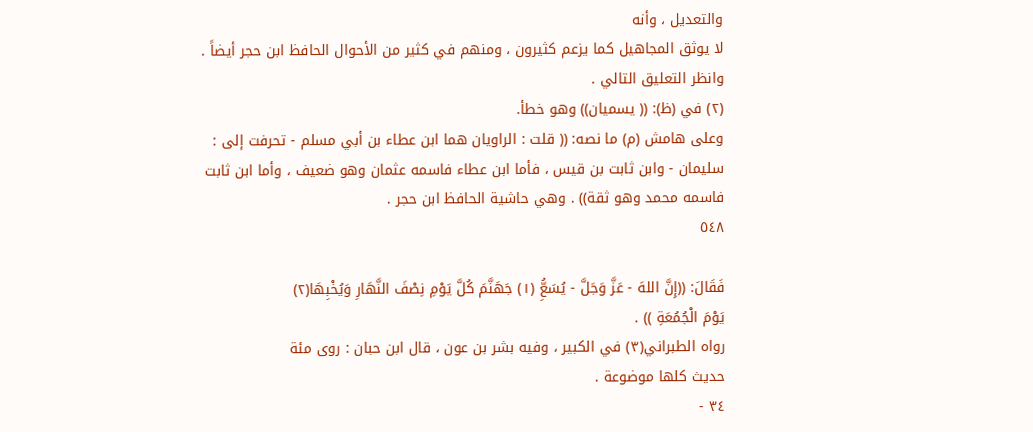والتعديل ، وأنه
لا يوثق المجاهيل كما يزعم كثيرون ، ومنهم في كثير من الأحوال الحافظ ابن حجر أيضاً .
وانظر التعليق التالي .
(٢) في (ظ): (( يسميان)) وهو خطأ.
وعلى هامش (م) ما نصه: (( قلت : الراويان هما ابن عطاء بن أبي مسلم - تحرفت إلى :
سليمان - وابن ثابت بن قيس ، فأما ابن عطاء فاسمه عثمان وهو ضعيف ، وأما ابن ثابت
فاسمه محمد وهو ثقة)) . وهي حاشية الحافظ ابن حجر .
٥٤٨

فَقَالَ: ((إِنَّ اللهَ - عَزَّ وَجَلَّ - يُسَعُِّ (١) جَهَنَّمَ كُلَّ يَوْمِ نِصْفَ النَّهَارِ وَيُخْبِهَا(٢)
يَوْمَ الْجُمُعَةِ )) .
رواه الطبراني(٣) في الكبير ، وفيه بشر بن عون ، قال ابن حبان : روى مئة
حديث كلها موضوعة .
٣٤ -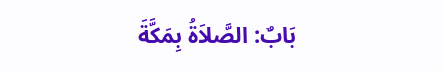بَابٌ: الصَّلاَةُ بِمَكَّةَ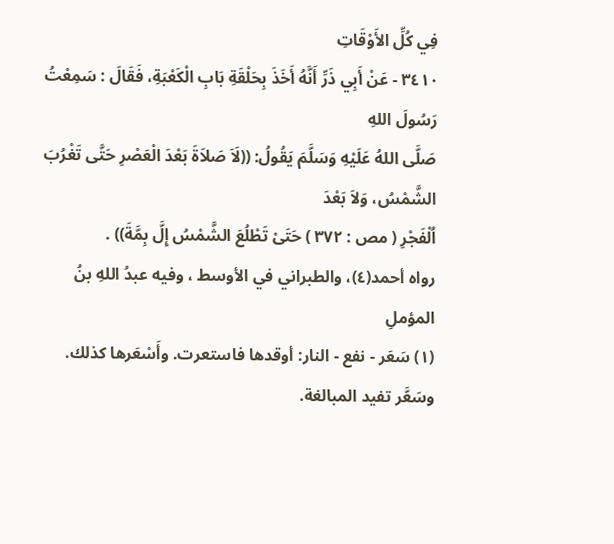فِي كُلِّ الأَوْقَاتِ
٣٤١٠ - عَنْ أَبِي ذَرِّ أَنَّهُ أَخَذَ بِحَلْقَةِ بَابِ الْكَعْبَةِ، فَقَالَ : سَمِعْتُ رَسُولَ اللهِ
صَلَّى اللهُ عَلَيْهِ وَسَلَّمَ يَقُولُ: ((لَاَ صَلاَةَ بَعْدَ الْعَصْرِ حَتَّى تَغْرُبَ الشَّمْسُ، وَلاَ بَعْدَ
اُلْفَجْرِ ( مص : ٣٧٢ ) حَتَىْ تَطْلُعَ الشَّمْسُ إِلَّ بِمَّةَ)) .
رواه أحمد(٤)، والطبراني في الأوسط ، وفيه عبدُ اللهِ بنُ المؤملِ
(١) سَعَر - نفع - النار: أوقدها فاستعرت. وأَسْعَرها كذلك. وسَعَّر تفيد المبالغة.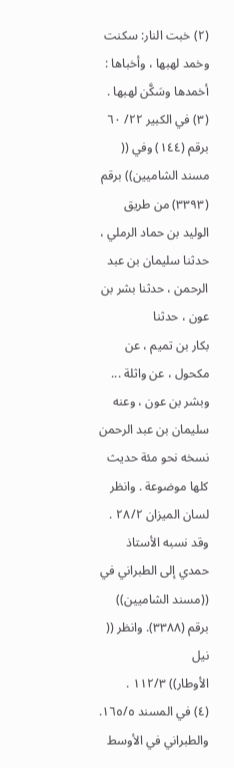(٢) خبت النار: سكنت وخمد لهبها ، وأخباها : أخمدها وسَكَّن لهبها .
(٣) في الكبير ٢٢/ ٦٠ برقم (١٤٤) وفي (( مسند الشاميين)) برقم (٣٣٩٣) من طريق
الوليد بن حماد الرملي ، حدثنا سليمان بن عبد الرحمن ، حدثنا بشر بن عون ، حدثنا
بكار بن تميم ، عن مكحول ، عن واثلة ...
وبشر بن عون ، وعنه سليمان بن عبد الرحمن نسخه نحو مئة حديث كلها موضوعة . وانظر
لسان الميزان ٢٨/٢ .
وقد نسبه الأستاذ حمدي إلى الطبراني في ((مسند الشاميين)) برقم (٣٣٨٨). وانظر (( نيل
الأوطار)) ١١٢/٣ .
(٤) في المسند ١٦٥/٥. والطبراني في الأوسط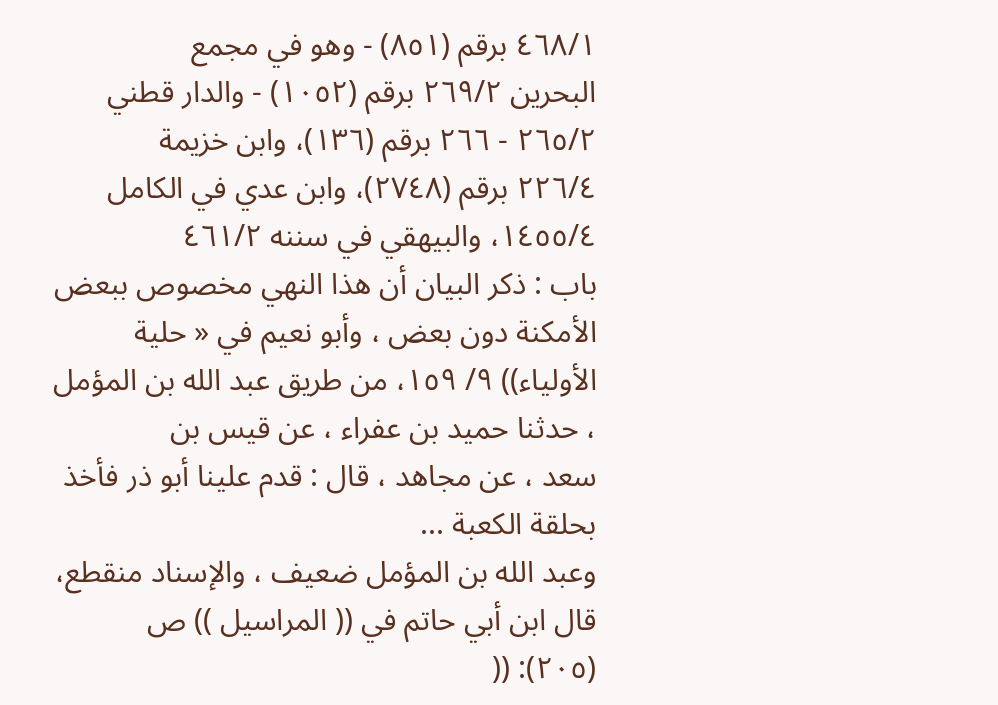٤٦٨/١ برقم (٨٥١) - وهو في مجمع
البحرين ٢٦٩/٢ برقم (١٠٥٢) - والدار قطني ٢٦٥/٢ - ٢٦٦ برقم (١٣٦)، وابن خزيمة
٢٢٦/٤ برقم (٢٧٤٨)، وابن عدي في الكامل ١٤٥٥/٤، والبيهقي في سننه ٤٦١/٢
باب : ذكر البيان أن هذا النهي مخصوص ببعض الأمكنة دون بعض ، وأبو نعيم في « حلية
الأولياء)) ٩/ ١٥٩، من طريق عبد الله بن المؤمل ، حدثنا حميد بن عفراء ، عن قيس بن
سعد ، عن مجاهد ، قال : قدم علينا أبو ذر فأخذ بحلقة الكعبة ...
وعبد الله بن المؤمل ضعيف ، والإسناد منقطع، قال ابن أبي حاتم في (( المراسيل )) ص
(٢٠٥): ((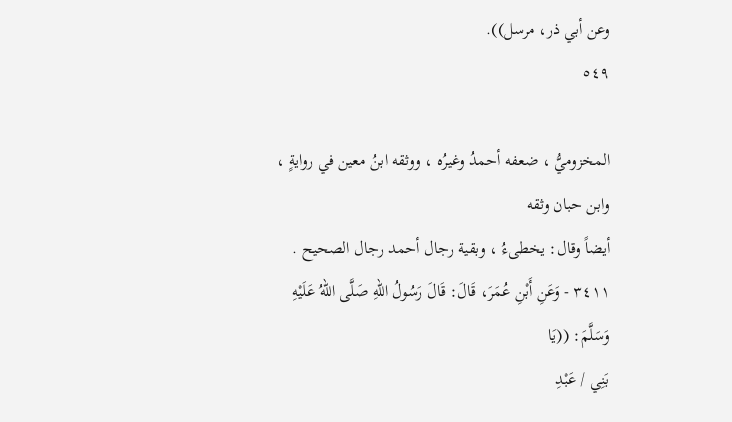وعن أبي ذر، مرسل)).
٥٤٩

المخزوميُّ ، ضعفه أحمدُ وغيرُه ، ووثقه ابنُ معين في روايةٍ ، وابن حبان وثقه
أيضاً وقال: يخطىءُ ، وبقية رجال أحمد رجال الصحيح .
٣٤١١ - وَعَنِ أَبْنِ عُمَرَ، قَالَ: قَالَ رَسُولُ اللهِ صَلَّى اللهُ عَلَيْهِ وَسَلَّمَ: ((يَا
بَنِي / عَبْدِ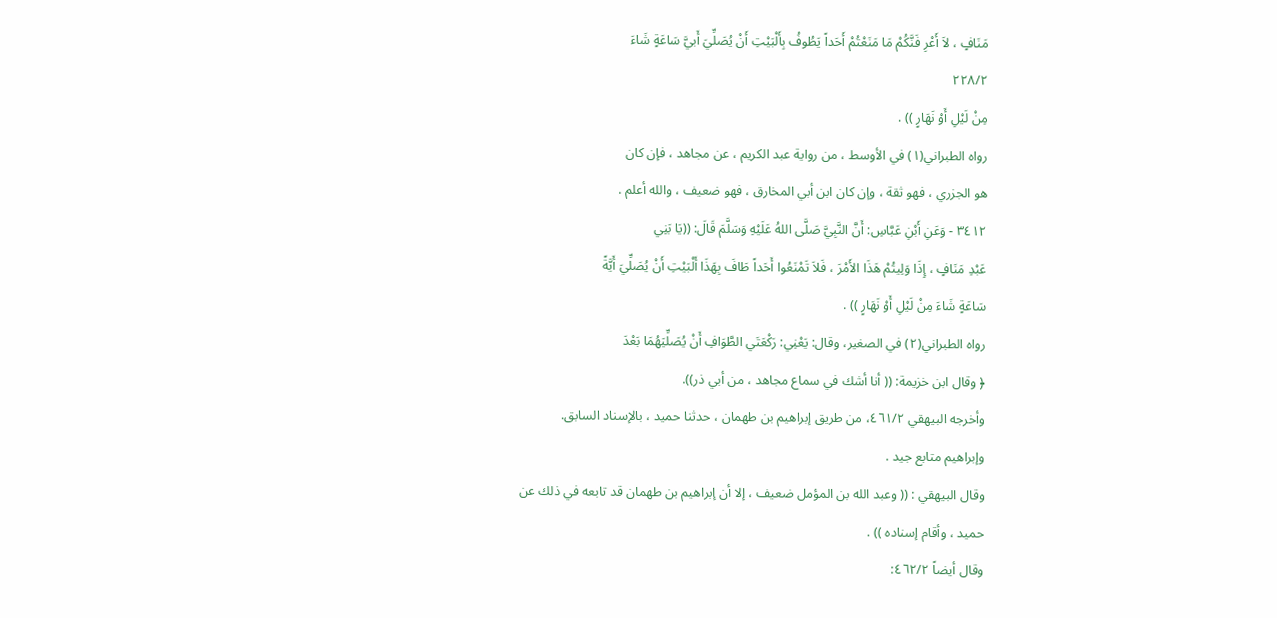مَنَافٍ ، لاَ أَعْرِ فَنَّكُمْ مَا مَنَعْتُمْ أَحَداً يَطُوفُ بِأَلْبَيْتِ أَنْ يُصَلِّيَ أَبيَّ سَاعَةٍ شَاءَ
٢٢٨/٢
مِنْ لَيْلِ أَوْ نَهَارٍ )) .
رواه الطبراني(١) في الأوسط ، من رواية عبد الكريم ، عن مجاهد ، فإن كان
هو الجزري ، فهو ثقة ، وإن كان ابن أبي المخارق ، فهو ضعيف ، والله أعلم .
٣٤١٢ - وَعَنِ أَبْنِ عَبَّاسِ: أَنَّ النَّبِيَّ صَلَّى اللهُ عَلَيْهِ وَسَلَّمَ قَالَ: ((يَا بَنِي
عَبْدِ مَنَافٍ ، إِذَا وَلِيتُمْ هَذَا الأَمْرَ ، فَلاَ تَمْنَعُوا أَحَداً طَافَ بِهَذَا أَلْبَيْتِ أَنْ يُصَلِّيَ أَيَّةً
سَاعَةٍ شَاءَ مِنْ لَيْلِ أَوْ نَهَارٍ )) .
رواه الطبراني(٢) في الصغير، وقال: يَعْنِي: رَكْعَتَي الطَّوَافِ أَنْ يُصَلِّيَهُمَا بَعْدَ
﴿ وقال ابن خزيمة: (( أنا أشك في سماع مجاهد ، من أبي ذر)).
وأخرجه البيهقي ٤٦١/٢، من طريق إبراهيم بن طهمان ، حدثنا حميد ، بالإسناد السابق.
وإبراهيم متابع جيد .
وقال البيهقي : (( وعبد الله بن المؤمل ضعيف ، إلا أن إبراهيم بن طهمان قد تابعه في ذلك عن
حميد ، وأقام إسناده )) .
وقال أيضاً ٤٦٢/٢: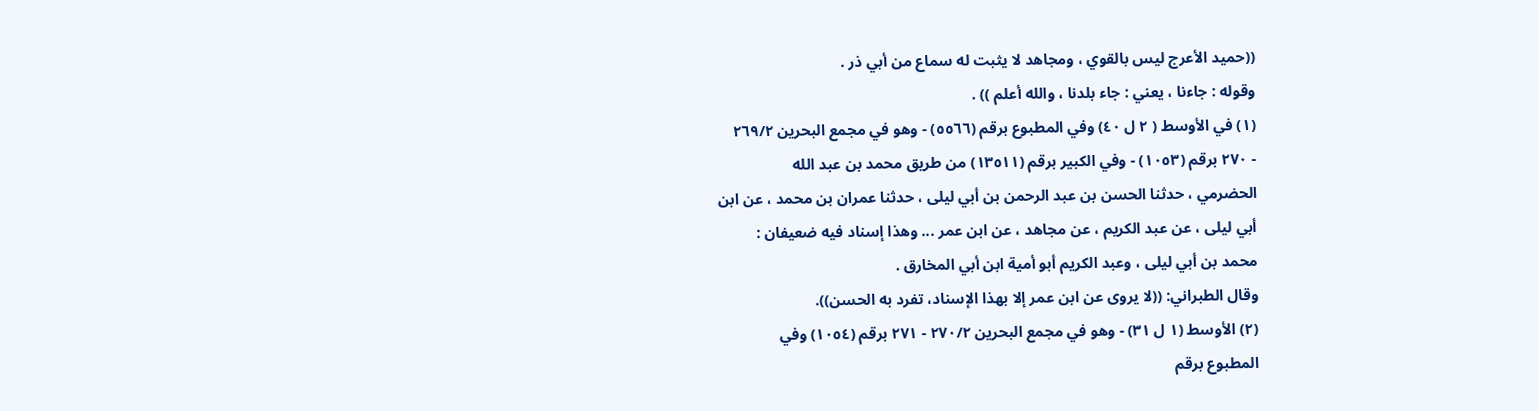((حميد الأعرج ليس بالقوي ، ومجاهد لا يثبت له سماع من أبي ذر .
وقوله : جاءنا ، يعني : جاء بلدنا ، والله أعلم )) .
(١) في الأوسط ( ٢ ل ٤٠) وفي المطبوع برقم (٥٥٦٦) - وهو في مجمع البحرين ٢٦٩/٢
- ٢٧٠ برقم (١٠٥٣) - وفي الكبير برقم (١٣٥١١) من طريق محمد بن عبد الله
الحضرمي ، حدثنا الحسن بن عبد الرحمن بن أبي ليلى ، حدثنا عمران بن محمد ، عن ابن
أبي ليلى ، عن عبد الكريم ، عن مجاهد ، عن ابن عمر ... وهذا إسناد فيه ضعيفان :
محمد بن أبي ليلى ، وعبد الكريم أبو أمية ابن أبي المخارق .
وقال الطبراني: ((لا يروى عن ابن عمر إلا بهذا الإسناد، تفرد به الحسن)).
(٢) الأوسط (١ ل ٣١) - وهو في مجمع البحرين ٢٧٠/٢ - ٢٧١ برقم (١٠٥٤) وفي
المطبوع برقم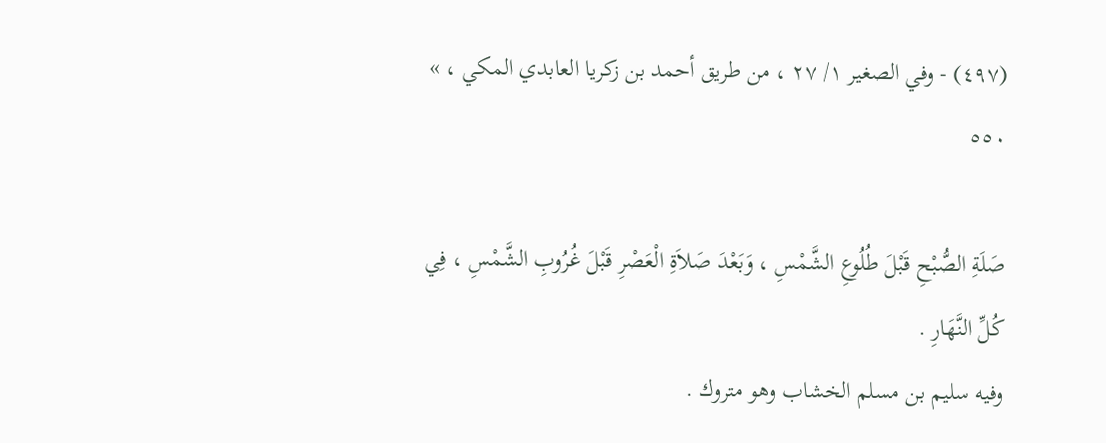(٤٩٧) - وفي الصغير ١/ ٢٧ ، من طريق أحمد بن زكريا العابدي المكي ، »
٥٥٠

صَلَةِ الصُّبْحِ قَبْلَ طُلُوعِ الشَّمْسِ ، وَبَعْدَ صَلاَةِ الْعَصْرِ قَبْلَ غُرُوبِ الشَّمْسِ ، فِي
كُلِّ النَّهَارِ .
وفيه سليم بن مسلم الخشاب وهو متروك .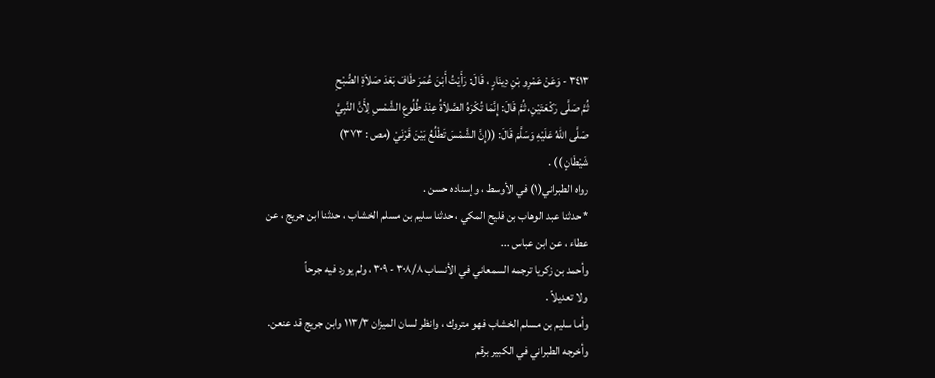٣٤١٣ - وَعَنْ عَمْرِو بْنِ دِينَارٍ ، قَالَ: رَأَيْتُ أَبْنَ عُمَرَ طَافَ بَعْدَ صَلاَةِ الصُّبْحِ
ثُمَّ صَلَّى رَكْعَتَيْنِ، ثُمَّ قَالَ: إِنَّمَا تُكْرَهُ الصَّلاَةُ عِنْدَ طُلُوعِ الشَّمْسِ لِأَنَّ النَّبِيَّ
صَلَّى اللهُ عَلَيْهِ وَسَلَّمَ قَالَ: ((إِنَّ الشَّمْسَ تَطْلُعُ بَيْنَ قَرْنَيْ (مص : ٣٧٣)
شَيْطَانٍ )) .
رواه الطبراني(١) في الأوسط ، وإسناده حسن .
* حدثنا عبد الوهاب بن فليح المكي ، حدثنا سليم بن مسلم الخشاب ، حدثنا ابن جريج ، عن
عطاء ، عن ابن عباس ...
وأحمد بن زكريا ترجمه السمعاني في الأنساب ٣٠٨/٨ - ٣٠٩ ، ولم يورد فيه جرحاً
ولا تعديلاً .
وأما سليم بن مسلم الخشاب فهو متروك ، وانظر لسان الميزان ١١٣/٣ وابن جريج قد عنعن.
وأخرجه الطبراني في الكبير برقم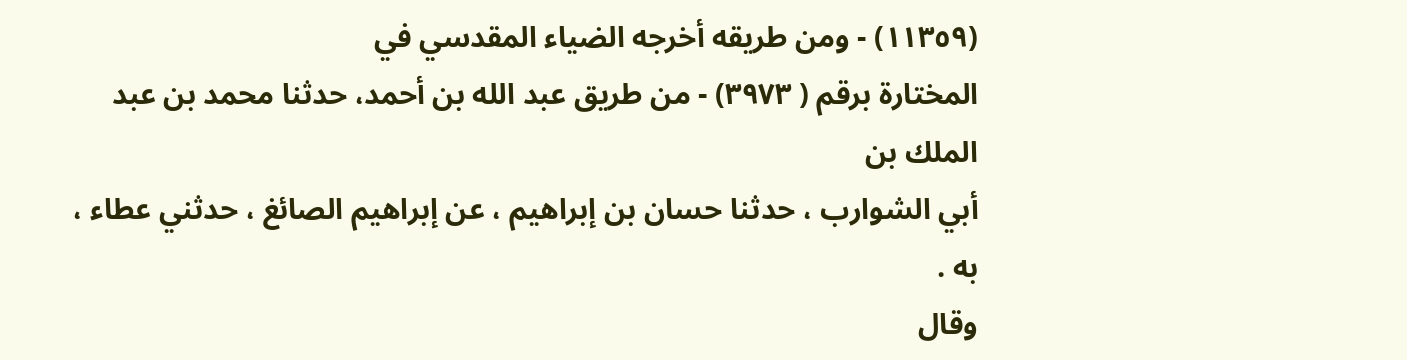(١١٣٥٩) - ومن طريقه أخرجه الضياء المقدسي في
المختارة برقم ( ٣٩٧٣) - من طريق عبد الله بن أحمد، حدثنا محمد بن عبد الملك بن
أبي الشوارب ، حدثنا حسان بن إبراهيم ، عن إبراهيم الصائغ ، حدثني عطاء ، به .
وقال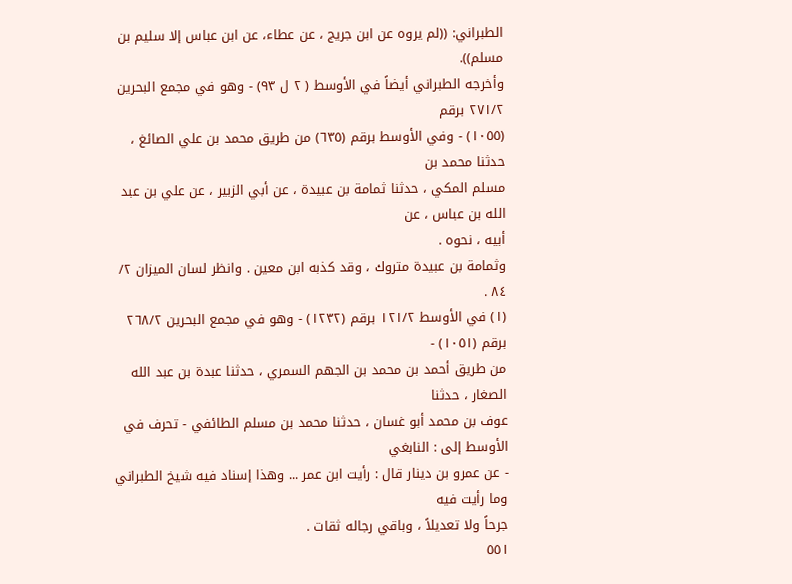الطبراني: ((لم يروه عن ابن جريج ، عن عطاء، عن ابن عباس إلا سليم بن مسلم)).
وأخرجه الطبراني أيضاً في الأوسط ( ٢ ل ٩٣) - وهو في مجمع البحرين ٢٧١/٢ برقم
(١٠٥٥) - وفي الأوسط برقم (٦٣٥) من طريق محمد بن علي الصائغ ، حدثنا محمد بن
مسلم المكي ، حدثنا ثمامة بن عبيدة ، عن أبي الزبير ، عن علي بن عبد الله بن عباس ، عن
أبيه ، نحوه .
وثمامة بن عبيدة متروك ، وقد كذبه ابن معين . وانظر لسان الميزان ٢/ ٨٤ .
(١) في الأوسط ١٢١/٢ برقم (١٢٣٢) - وهو في مجمع البحرين ٢٦٨/٢ برقم (١٠٥١) -
من طريق أحمد بن محمد بن الجهم السمري ، حدثنا عبدة بن عبد الله الصغار ، حدثنا
عوف بن محمد أبو غسان ، حدثنا محمد بن مسلم الطائفي - تحرف في الأوسط إلى : النابغي
- عن عمرو بن دينار قال : رأيت ابن عمر ... وهذا إسناد فيه شيخ الطبراني وما رأيت فيه
جرحاً ولا تعديلاً ، وباقي رجاله ثقات .
٥٥١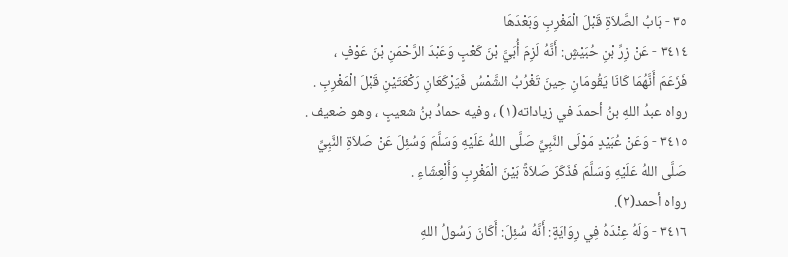٣٥ - بَابُ الصَّلاَةِ قَبْلَ الْمَغْرِبِ وَبَعْدَهَا
٣٤١٤ - عَنْ زِرِّ بْنِ حُبَيْشٍ: أَنَّهُ لَزِمَ أُبَيَّ بْنَ كَعْبٍ وَعَبْدَ الرَّحْمَنِ بْنَ عَوْفٍ ،
فَزَعَمَ أَنَّهُمَا كَانَا يَقُومَانِ حِينَ تَغْرُبُ الشَّمْسُ فَيَرْكَعَانِ رَكْعَتَيْنِ قَبْلَ الْمَغْرِبِ .
رواه عبدُ اللهِ بنُ أحمدَ في زياداته(١) ، وفيه حمادُ بنُ شعيبٍ ، وهو ضعيف .
٣٤١٥ - وَعَنْ عُبَيْدٍ مَوْلَى النَّبِيِّ صَلَّى اللهُ عَلَيْهِ وَسَلَّمَ وَسُئِلَ عَنْ صَلاَةِ النَّبِيِّ
صَلَّى اللهُ عَلَيْهِ وَسَلَّمَ فَذَكَرَ صَلاَةً بَيْنَ الْمَغْرِبِ وَأَلْعِشَاءِ .
رواه أحمد(٢).
٣٤١٦ - وَلَهُ عِنْدَهُ فِي رِوَايَةٍ: أَنَّهُ سُئِلَ: أَكَانَ رَسُولُ اللهِ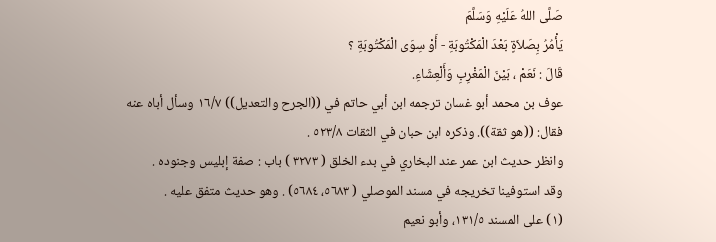صَلَّى اللهُ عَلَيْهِ وَسَلَّمَ
يَأْمُرُ بِصَلاَةٍ بَعْدَ الْمَكْتُوبَةِ - أَوْ سِوَى الْمَكْتُوبَةِ ؟
قَالَ : نَعَمْ ، بَيْنَ الْمَغْرِبِ وَأَلْعِشَاءِ.
عوف بن محمد أبو غسان ترجمه ابن أبي حاتم في ((الجرح والتعديل)) ١٦/٧ وسأل أباه عنه
فقال: ((هو ثقة)). وذكره ابن حبان في الثقات ٥٢٣/٨ .
وانظر حديث ابن عمر عند البخاري في بدء الخلق ( ٣٢٧٣ ) باب : صفة إبليس وجنوده .
وقد استوفينا تخريجه في مسند الموصلي ( ٥٦٨٣، ٥٦٨٤) . وهو حديث متفق عليه .
(١) على المسند ١٣١/٥، وأبو نعيم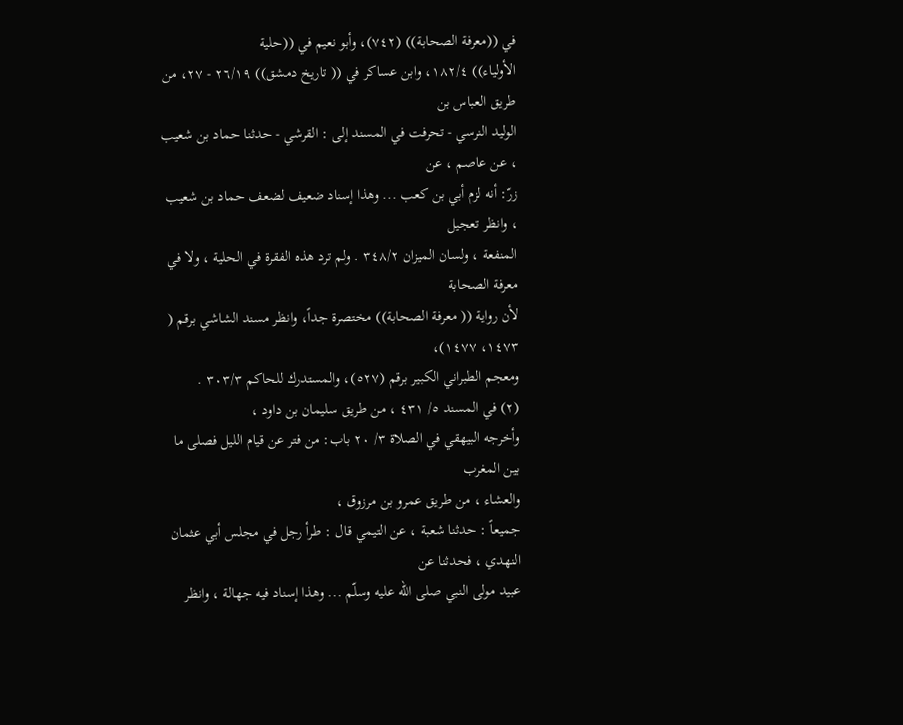في ((معرفة الصحابة)) (٧٤٢)، وأبو نعيم في ((حلية
الأولياء)) ١٨٢/٤، وابن عساكر في (( تاريخ دمشق)) ٢٦/١٩ - ٢٧، من طريق العباس بن
الوليد النرسي - تحرفت في المسند إلى : القرشي - حدثنا حماد بن شعيب ، عن عاصم ، عن
زرّ: أنه لزم أبي بن كعب ... وهذا إسناد ضعيف لضعف حماد بن شعيب ، وانظر تعجيل
المنفعة ، ولسان الميزان ٣٤٨/٢ . ولم ترد هذه الفقرة في الحلية ، ولا في معرفة الصحابة
لأن رواية (( معرفة الصحابة)) مختصرة جداً، وانظر مسند الشاشي برقم ( ١٤٧٣، ١٤٧٧)،
ومعجم الطبراني الكبير برقم (٥٢٧)، والمستدرك للحاكم ٣٠٣/٣ .
(٢) في المسند ٥/ ٤٣١ ، من طريق سليمان بن داود ،
وأخرجه البيهقي في الصلاة ٣/ ٢٠ باب: من فتر عن قيام الليل فصلى ما بين المغرب
والعشاء ، من طريق عمرو بن مرزوق ،
جميعاً : حدثنا شعبة ، عن التيمي قال : طرأ رجل في مجلس أبي عثمان النهدي ، فحدثنا عن
عبيد مولى النبي صلى الله عليه وسلّم ... وهذا إسناد فيه جهالة ، وانظر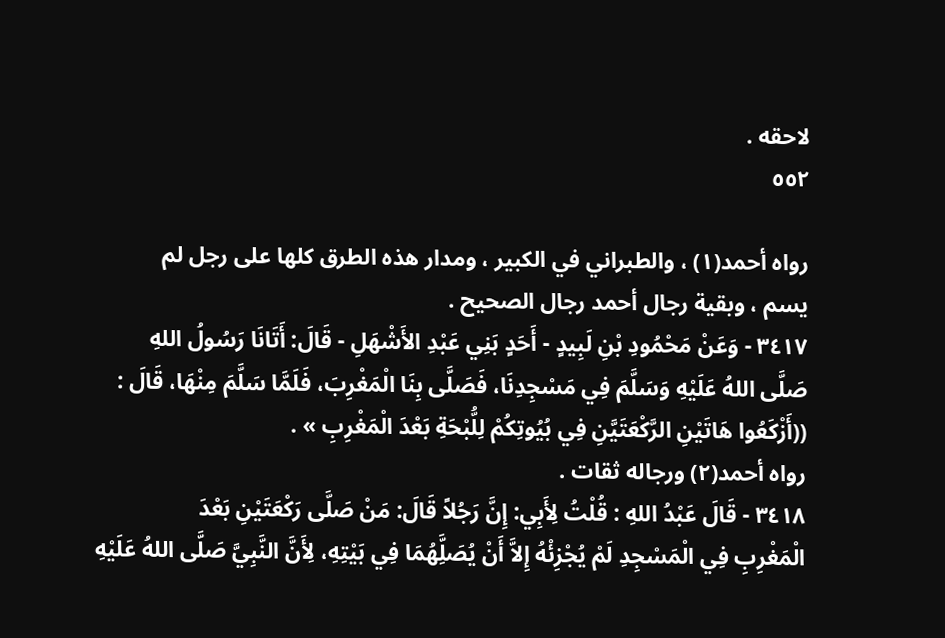لاحقه .
٥٥٢

رواه أحمد(١) ، والطبراني في الكبير ، ومدار هذه الطرق كلها على رجل لم
يسم ، وبقية رجال أحمد رجال الصحيح .
٣٤١٧ - وَعَنْ مَحْمُودِ بْنِ لَبِيدٍ - أَحَدٍ بَنِي عَبْدِ الأَشْهَلِ - قَالَ: أَتَانَا رَسُولُ اللهِ
صَلَّى اللهُ عَلَيْهِ وَسَلَّمَ فِي مَسْجِدِنَا، فَصَلَّى بِنَا الْمَغْرِبَ، فَلَمَّا سَلَّمَ مِنْهَا، قَالَ :
((أَزْكَعُوا هَاتَيْنِ الرَّكْعَتَيَّنِ فِي بُيُوتِكُمْ لِلُّبْحَةِ بَعْدَ الْمَغْرِبِ » .
رواه أحمد(٢) ورجاله ثقات .
٣٤١٨ - قَالَ عَبْدُ اللهِ : قُلْتُ لِأَبِي: إِنَّ رَجُلاً قَالَ: مَنْ صَلَّى رَكْعَتَيْنِ بَعْدَ
الْمَغْرِبِ فِي الْمَسْجِدِ لَمْ يُجْزِئْهُ إِلاَّ أَنْ يُصَلَِّهُمَا فِي بَيْتِهِ، لِأَنَّ النَّبِيَّ صَلَّى اللهُ عَلَيْهِ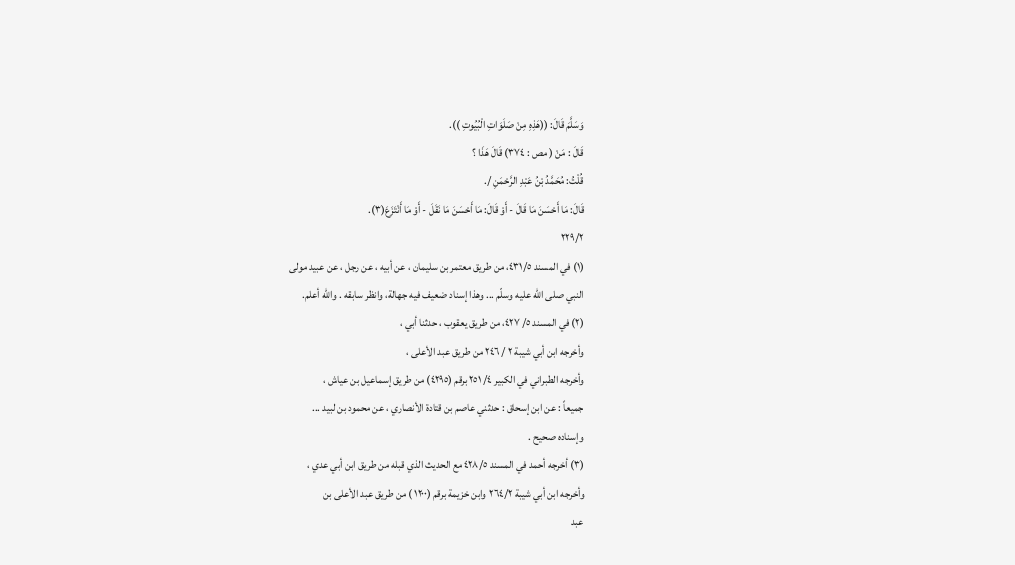وَسَلَّمَ قَالَ: ((هَذِهِ مِنْ صَلَوَاتِ الْبُيُوتِ )).
قَالَ : مَنْ ( مص : ٣٧٤) قَالَ هَذَا ؟
قُلْتُ: مُحَمَّدُ بْنُ عَبْدِ الرَّحْمَنِ /.
قَالَ: مَا أَحْسَنَ مَا قَالَ - أَوْ قَالَ: مَا أَحْسَنَ مَا نَقَلَ - أَوْ مَا أَنْتَزَعَ(٣).
٢٢٩/٢
(١) في المسند ٤٣١/٥، من طريق معتمر بن سليمان ، عن أبيه ، عن رجل ، عن عبيد مولى
النبي صلى الله عليه وسلّم ... وهذا إسناد ضعيف فيه جهالة، وانظر سابقه . والله أعلم.
(٢) في المسند ٥/ ٤٢٧، من طريق يعقوب ، حدثنا أبي ،
وأخرجه ابن أبي شيبة ٢ / ٢٤٦ من طريق عبد الأعلى ،
وأخرجه الطبراني في الكبير ٤/ ٢٥١ برقم (٤٢٩٥) من طريق إسماعيل بن عياش ،
جميعاً : عن ابن إسحاق : حدثني عاصم بن قتادة الأنصاري ، عن محمود بن لبيد ...
وإسناده صحيح .
(٣) أخرجه أحمد في المسند ٤٢٨/٥ مع الحديث الذي قبله من طريق ابن أبي عدي ،
وأخرجه ابن أبي شيبة ٢٦٤/٢ وابن خزيمة برقم (١٢٠٠ ) من طريق عبد الأعلى بن
عبد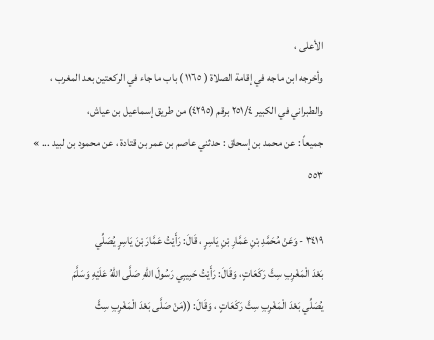الأعلى ،
وأخرجه ابن ماجه في إقامة الصلاة ( ١١٦٥ ) باب ما جاء في الركعتين بعد المغرب ،
والطبراني في الكبير ٢٥١/٤ برقم (٤٢٩٥) من طريق إسماعيل بن عياش،
جميعاً : عن محمد بن إسحاق : حدثني عاصم بن عمر بن قتادة ، عن محمود بن لبيد ... »
٥٥٣

٣٤١٩ - وَعَنْ مُحَمَّدِ بْنِ عَمَّارِ بْنِ يَاسِرٍ ، قَالَ: رَأَيْتُ عَمَّارَ بْنَ يَاسِرٍ يُصَلِّي
بَعْدَ الْمَغْرِبِ سِتَّ رَكَعَاتٍ، وَقَالَ: رَأَيْتُ حَبِيبِي رَسُولَ اللهِ صَلَّى اللهُ عَلَيْهِ وَسَلَّمَ
يُصَلِّي بَعْدَ الْمَغْرِبِ سِتَّ رَكَعَاتٍ ، وَقَالَ: ((مَنْ صَلَّى بَعْدَ الْمَغْرِبِ سِثَّ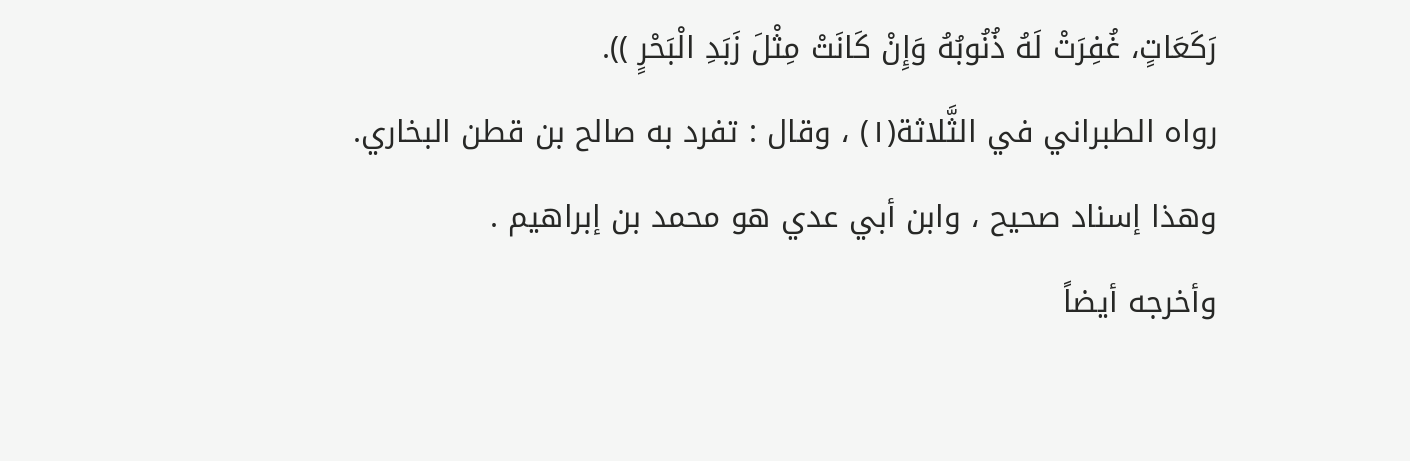رَكَعَاتٍ، غُفِرَتْ لَهُ ذُنُوبُهُ وَإِنْ كَانَتْ مِثْلَ زَبَدِ الْبَحْرٍ )).
رواه الطبراني في الثَّلاثة(١) ، وقال : تفرد به صالح بن قطن البخاري.
وهذا إسناد صحيح ، وابن أبي عدي هو محمد بن إبراهيم .
وأخرجه أيضاً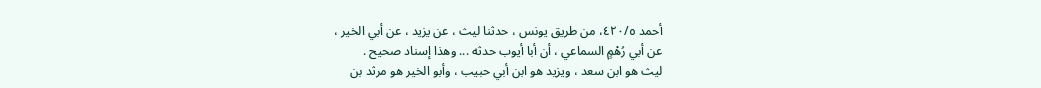أحمد ٤٢٠/٥، من طريق يونس ، حدثنا ليث ، عن يزيد ، عن أبي الخير ،
عن أبي رُهْمٍ السماعي ، أن أبا أيوب حدثه ... وهذا إسناد صحيح .
ليث هو ابن سعد ، ويزيد هو ابن أبي حبيب ، وأبو الخير هو مرثد بن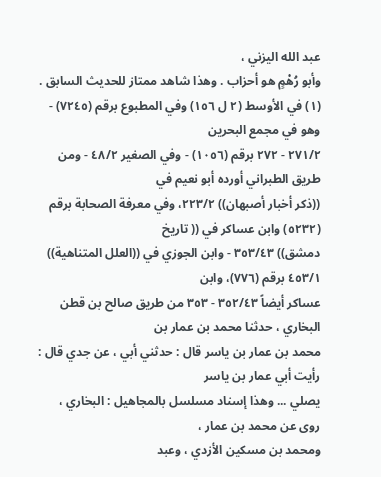عبد الله اليزني ،
وأبو رُهْمٍ هو أحزاب . وهذا شاهد ممتاز للحديث السابق .
(١) في الأوسط (٢ ل ١٥٦) وفي المطبوع برقم (٧٢٤٥) - وهو في مجمع البحرين
٢٧١/٢ - ٢٧٢ برقم (١٠٥٦) - وفي الصغير ٤٨/٢ - ومن طريق الطبراني أورده أبو نعيم في
((ذكر أخبار أصبهان)) ٢٢٣/٢، وفي معرفة الصحابة برقم (٥٢٣٢) وابن عساكر في (( تاريخ
دمشق)) ٣٥٣/٤٣ - وابن الجوزي في ((العلل المتناهية)) ٤٥٣/١ برقم (٧٧٦)، وابن
عساكر أيضاً ٣٥٢/٤٣ - ٣٥٣ من طريق صالح بن قطن البخاري ، حدثنا محمد بن عمار بن
محمد بن عمار بن ياسر قال : حدثني أبي ، عن جدي قال : رأيت أبي عمار بن ياسر
يصلي ... وهذا إسناد مسلسل بالمجاهيل : البخاري ، روى عن محمد بن عمار ،
ومحمد بن مسكين الأزدي ، وعبد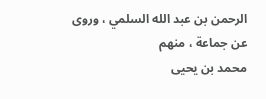الرحمن بن عبد الله السلمي ، وروى عن جماعة ، منهم
محمد بن يحيى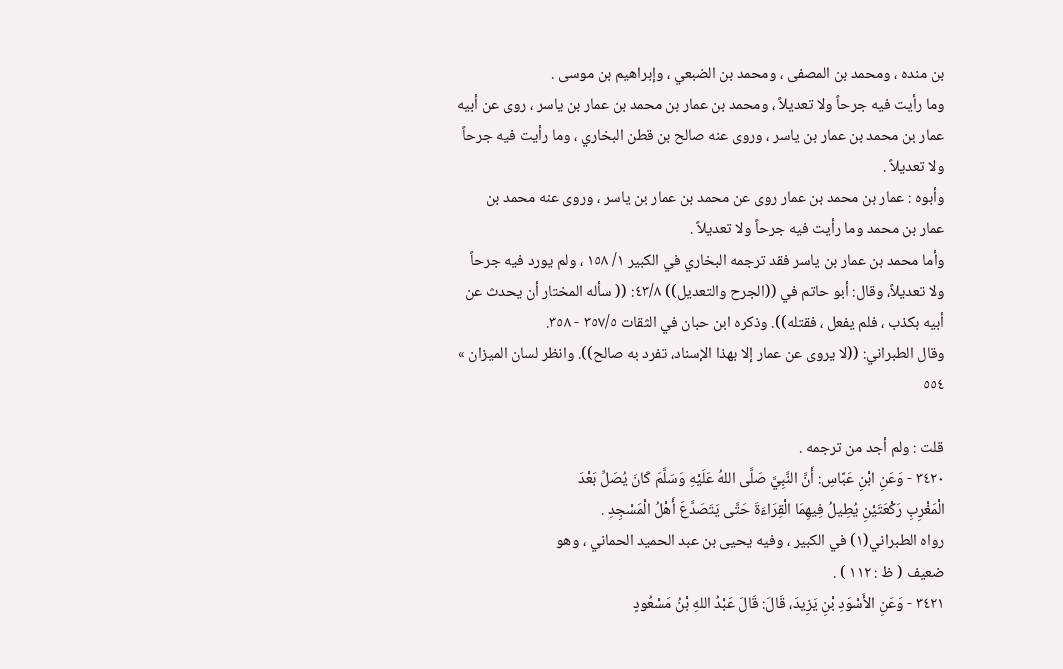بن منده ، ومحمد بن المصفى ، ومحمد بن الضبعي ، وإبراهيم بن موسى .
وما رأيت فيه جرحاً ولا تعديلاً ، ومحمد بن عمار بن محمد بن عمار بن ياسر ، روى عن أبيه
عمار بن محمد بن عمار بن ياسر ، وروى عنه صالح بن قطن البخاري ، وما رأيت فيه جرحاً
ولا تعديلاً .
وأبوه : عمار بن محمد بن عمار روى عن محمد بن عمار بن ياسر ، وروى عنه محمد بن
عمار بن محمد وما رأيت فيه جرحاً ولا تعديلاً .
وأما محمد بن عمار بن ياسر فقد ترجمه البخاري في الكبير ١/ ١٥٨ ، ولم يورد فيه جرحاً
ولا تعديلاً، وقال: أبو حاتم في ((الجرح والتعديل)) ٤٣/٨: (( سأله المختار أن يحدث عن
أبيه بكذب ، فلم يفعل ، فقتله)). وذكره ابن حبان في الثقات ٣٥٧/٥ - ٣٥٨.
وقال الطبراني: ((لا يروى عن عمار إلا بهذا الإسناد، تفرد به صالح)). وانظر لسان الميزان »
٥٥٤

قلت : ولم أجد من ترجمه .
٣٤٢٠ - وَعَنِ ابْنِ عَبَّاسِ: أَنَّ النَّبِيَّ صَلَّى اللهُ عَلَيْهِ وَسَلَّمَ كَانَ يُصَلِّ بَعْدَ
الْمَغْرِبِ رَكْعَتَيْنِ يُطِيلُ فِيهِمَا الْقِرَاءَةَ حَتَّى يَتَصَدَّعَ أَهْلُ الْمَسْجِدِ .
رواه الطبراني(١) في الكبير ، وفيه يحيى بن عبد الحميد الحماني ، وهو
ضعيف ( ظ : ١١٢ ) .
٣٤٢١ - وَعَنِ الأَسْوَدِ بْنِ يَزِيدَ، قَالَ: قَالَ عَبْدُ اللهِ بْنُ مَسْعُودٍ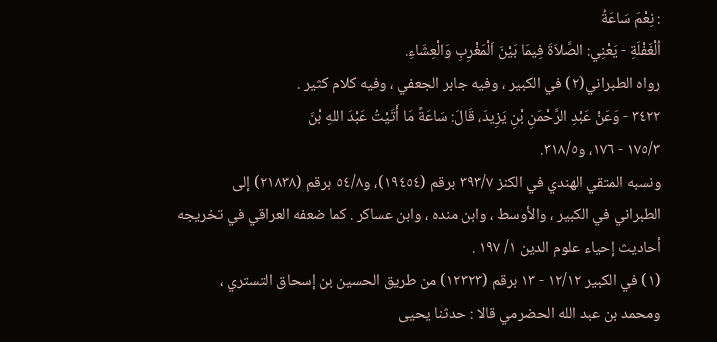: نِعْمَ سَاعَةُ
اُلْغَفْلَةِ - يَعْنِي: الصَّلاَةَ فِيمَا بَيْنَ اَلْمَغْرِبِ وَالْعِشَاءِ.
رواه الطبراني(٢) في الكبير ، وفيه جابر الجعفي ، وفيه كلام كثير .
٣٤٢٢ - وَعَنْ عَبْدِ الرَّحْمَنِ بْنِ يَزِيدَ، قَالَ: سَاعَةً مَا أَتَيْتُ عَبْدَ اللهِ بْنَ
١٧٥/٣ - ١٧٦، و٣١٨/٥.
ونسبه المتقي الهندي في الكنز ٣٩٣/٧ برقم (١٩٤٥٤)، و٥٤/٨ برقم (٢١٨٣٨) إلى
الطبراني في الكبير ، والأوسط ، وابن منده ، وابن عساكر . كما ضعفه العراقي في تخريجه
أحاديث إحياء علوم الدين ١/ ١٩٧ .
(١) في الكبير ١٢/١٢ - ١٣ برقم (١٢٣٢٣) من طريق الحسين بن إسحاق التستري ،
ومحمد بن عبد الله الحضرمي قالا : حدثنا يحيى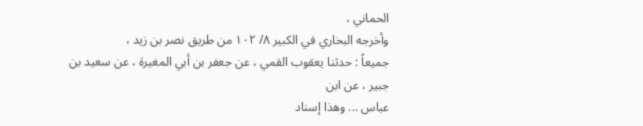الحماني ،
وأخرجه البخاري في الكبير ٨/ ١٠٢ من طريق نصر بن زيد ،
جميعاً : حدثنا يعقوب القمي ، عن جعفر بن أبي المغيرة ، عن سعيد بن جبير ، عن ابن
عباس ... وهذا إسناد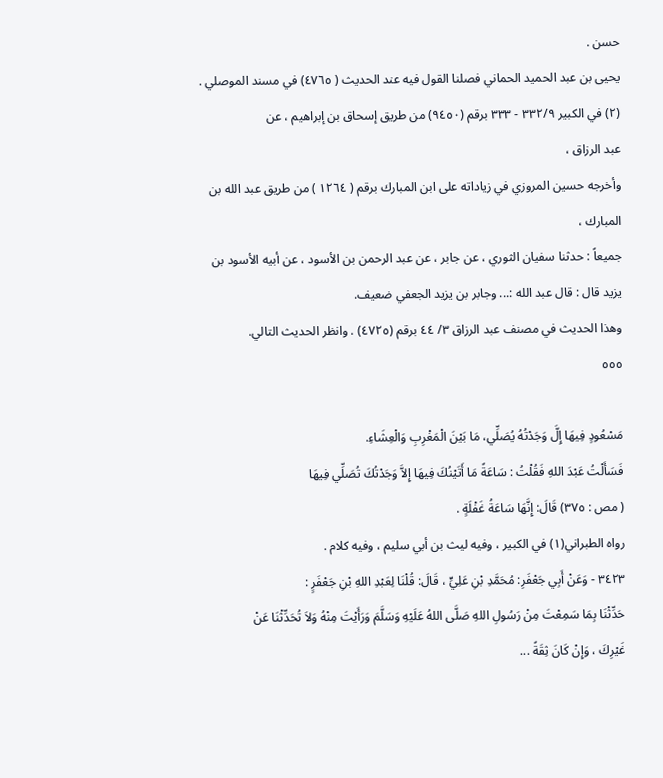حسن .
يحيى بن عبد الحميد الحماني فصلنا القول فيه عند الحديث ( ٤٧٦٥) في مسند الموصلي .
(٢) في الكبير ٣٣٢/٩ - ٣٣٣ برقم (٩٤٥٠) من طريق إسحاق بن إبراهيم ، عن
عبد الرزاق ،
وأخرجه حسين المروزي في زياداته على ابن المبارك برقم ( ١٢٦٤ ) من طريق عبد الله بن
المبارك ،
جميعاً : حدثنا سفيان الثوري ، عن جابر ، عن عبد الرحمن بن الأسود ، عن أبيه الأسود بن
يزيد قال : قال عبد الله :... وجابر بن يزيد الجعفي ضعيف.
وهذا الحديث في مصنف عبد الرزاق ٣/ ٤٤ برقم (٤٧٢٥) . وانظر الحديث التالي.
٥٥٥

مَسْعُودٍ فِيهَا إِلَّ وَجَدْتُهُ يُصَلِّي، مَا بَيْنَ الْمَغْرِبِ وَالْعِشَاءِ.
فَسَأَلْتُ عَبْدَ اللهِ فَقُلْتُ : سَاعَةً مَا أَتَيْنُكَ فِيهَا إِلاَّ وَجَدْتُكَ تُصَلِّي فِيهَا
( مص : ٣٧٥) قَالَ: إِنَّهَا سَاعَةُ غَفْلَةٍ .
رواه الطبراني(١) في الكبير ، وفيه ليث بن أبي سليم ، وفيه كلام .
٣٤٢٣ - وَعَنْ أَبِي جَعْفَرِ: مُحَمَّدِ بْنِ عَلِيٍّ ، قَالَ: قُلْنَا لِعَبْدِ اللهِ بْنِ جَعْفَرٍ :
حَدِّثْنَا بِمَا سَمِعْتَ مِنْ رَسُولِ اللهِ صَلَّى اللهُ عَلَيْهِ وَسَلَّمَ وَرَأَيْتَ مِنْهُ وَلاَ تُحَدِّثْنَا عَنْ
غَيْرِكَ ، وَإِنْ كَانَ ثِقَةً ...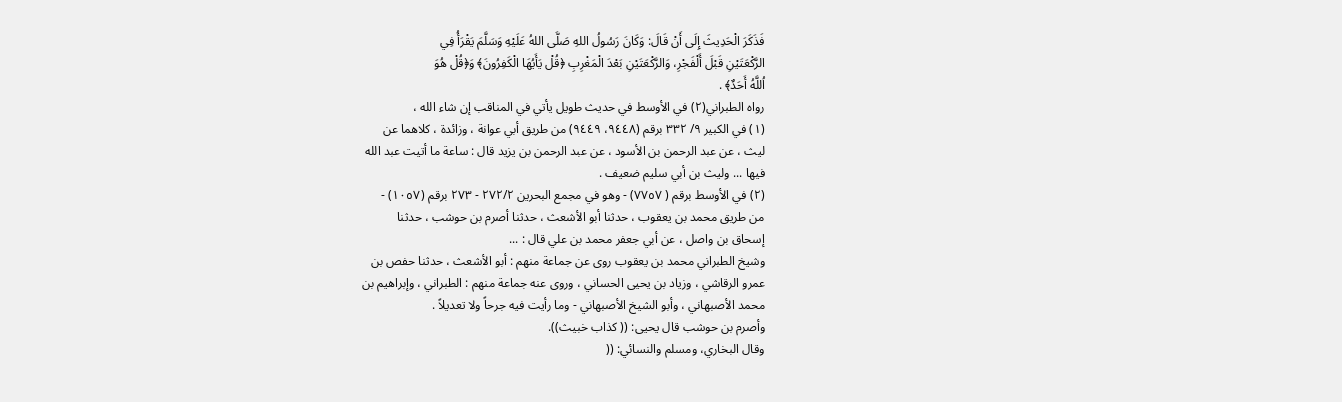فَذَكَرَ الْحَدِيثَ إِلَى أَنْ قَالَ: وَكَانَ رَسُولُ اللهِ صَلَّى اللهُ عَلَيْهِ وَسَلَّمَ يَقْرَأُ فِي
الرَّكْعَتَيْنِ قَبْلَ أَلْفَجْرِ، وَالرَّكْعَتَيْنِ بَعْدَ الْمَغْرِبِ ﴿قُلْ يَأَيُهَا الْكَفِرُونَ﴾ وَ﴿قُلْ هُوَ
اُللَّهُ أَحَدٌ﴾ .
رواه الطبراني(٢) في الأوسط في حديث طويل يأتي في المناقب إن شاء الله ،
(١) في الكبير ٩/ ٣٣٢ برقم (٩٤٤٨، ٩٤٤٩) من طريق أبي عوانة ، وزائدة ، كلاهما عن
ليث ، عن عبد الرحمن بن الأسود ، عن عبد الرحمن بن يزيد قال : ساعة ما أتيت عبد الله
فيها ... وليث بن أبي سليم ضعيف .
(٢) في الأوسط برقم ( ٧٧٥٧) - وهو في مجمع البحرين ٢٧٢/٢ - ٢٧٣ برقم (١٠٥٧) -
من طريق محمد بن يعقوب ، حدثنا أبو الأشعث ، حدثنا أصرم بن حوشب ، حدثنا
إسحاق بن واصل ، عن أبي جعفر محمد بن علي قال : ...
وشيخ الطبراني محمد بن يعقوب روى عن جماعة منهم : أبو الأشعث ، حدثنا حفص بن
عمرو الرقاشي ، وزياد بن يحيى الحساني ، وروى عنه جماعة منهم : الطبراني ، وإبراهيم بن
محمد الأصبهاني ، وأبو الشيخ الأصبهاني - وما رأيت فيه جرحاً ولا تعديلاً .
وأصرم بن حوشب قال يحيى: (( كذاب خبيث)).
وقال البخاري، ومسلم والنسائي: ((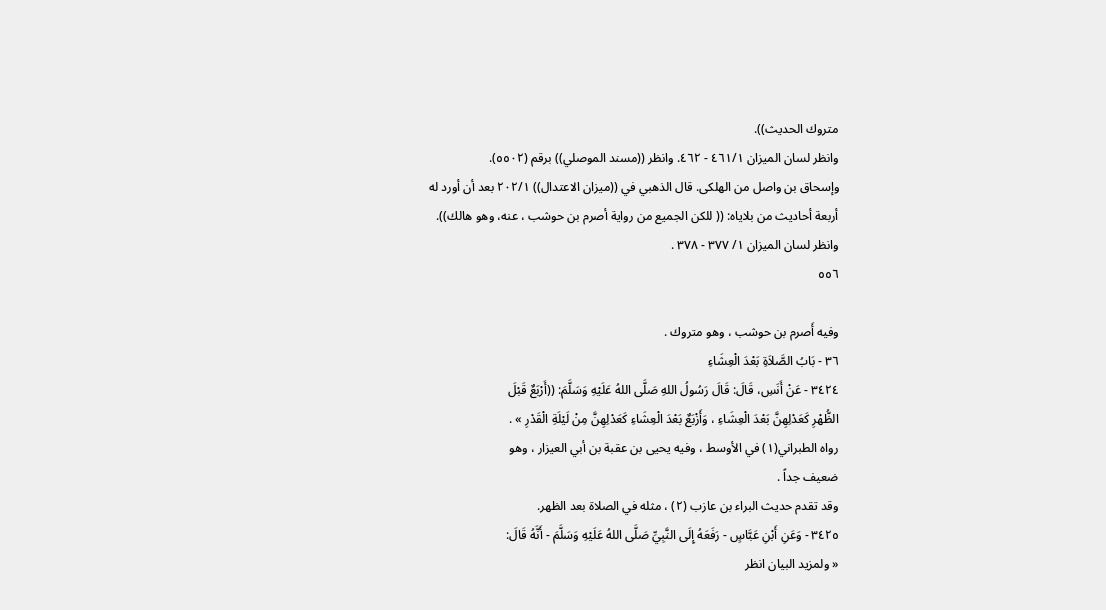متروك الحديث)).
وانظر لسان الميزان ٤٦١/١ - ٤٦٢. وانظر ((مسند الموصلي)) برقم (٥٥٠٢).
وإسحاق بن واصل من الهلكى. قال الذهبي في ((ميزان الاعتدال)) ٢٠٢/١ بعد أن أورد له
أربعة أحاديث من بلاياه: (( للكن الجميع من رواية أصرم بن حوشب ، عنه، وهو هالك)).
وانظر لسان الميزان ١/ ٣٧٧ - ٣٧٨ .
٥٥٦

وفيه أَصرم بن حوشب ، وهو متروك .
٣٦ - بَابُ الصَّلاَةِ بَعْدَ الْعِشَاءِ
٣٤٢٤ - عَنْ أَنَسِ، قَالَ: قَالَ رَسُولُ اللهِ صَلَّى اللهُ عَلَيْهِ وَسَلَّمَ: ((أَرْبَعٌ قَبْلَ
الظُّهْرِ كَعَدْلِهِنَّ بَعْدَ الْعِشَاءِ ، وَأَزْبَعٌ بَعْدَ الْعِشَاءِ كَعَدْلِهِنَّ مِنْ لَيْلَةِ الْقَدْرِ » .
رواه الطبراني(١) في الأوسط ، وفيه يحيى بن عقبة بن أبي العيزار ، وهو
ضعيف جداً .
وقد تقدم حديث البراء بن عازب (٢) ، مثله في الصلاة بعد الظهر.
٣٤٢٥ - وَعَنِ أَبْنِ عَبَّاسٍ - رَفَعَهُ إِلَى النَّبِيِّ صَلَّى اللهُ عَلَيْهِ وَسَلَّمَ - أَنَّهُ قَالَ:
« ولمزيد البيان انظر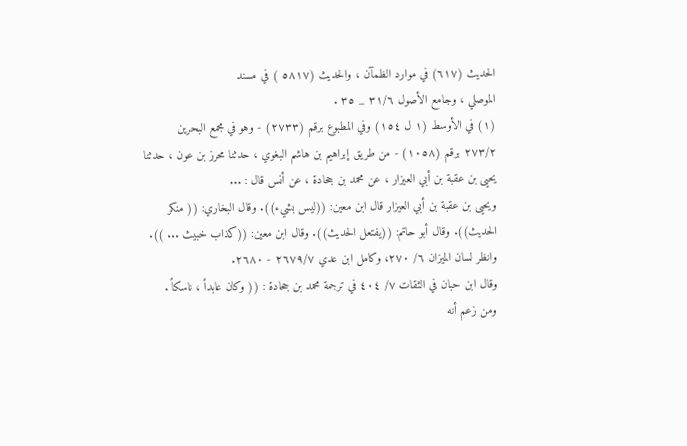الحديث (٦١٧) في موارد الظمآن ، والحديث (٥٨١٧ ) في مسند
الموصلي ، وجامع الأصول ٣١/٦ _ ٣٥ .
(١) في الأوسط (١ ل ١٥٤) وفي المطبوع برقم (٢٧٣٣) - وهو في مجمع البحرين
٢٧٣/٢ برقم (١٠٥٨) - من طريق إبراهيم بن هاشم البغوي ، حدثنا محرز بن عون ، حدثنا
يحيى بن عقبة بن أبي العيزار ، عن محمد بن جحادة ، عن أنس قال : ...
ويحيى بن عقبة بن أبي العيزار قال ابن معين: ((ليس بشيء)). وقال البخاري: (( منكر
الحديث)). وقال أبو حاتم: ((يفتعل الحديث)). وقال ابن معين: ((كذاب خبيث ... )).
وانظر لسان الميزان ٦/ ٢٧٠، وكامل ابن عدي ٢٦٧٩/٧ - ٢٦٨٠.
وقال ابن حبان في الثقات ٧/ ٤٠٤ في ترجمة محمد بن جحادة : (( وكان عابداً ، ناسكاً .
ومن زعم أنه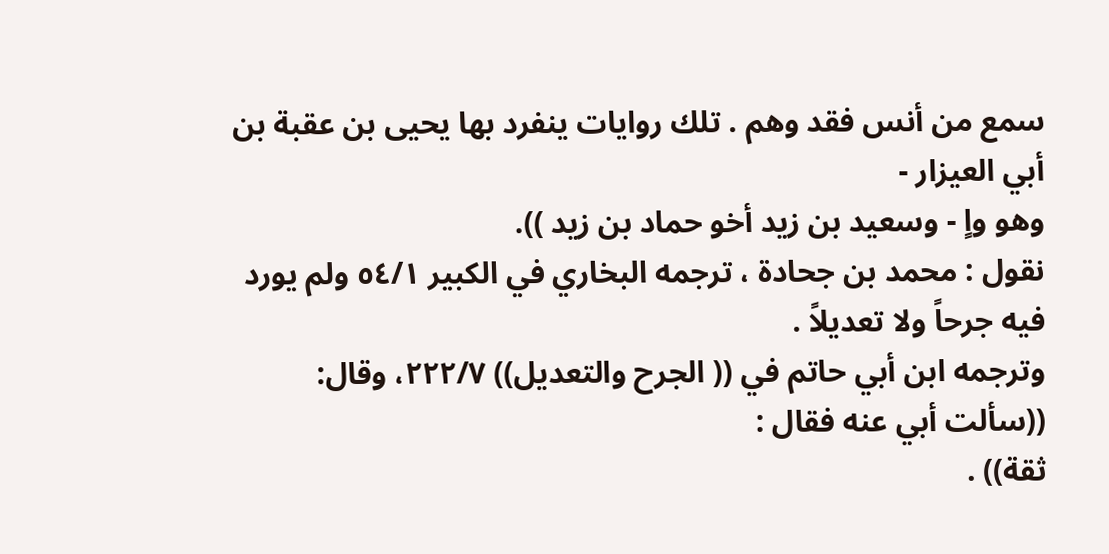سمع من أنس فقد وهم . تلك روايات ينفرد بها يحيى بن عقبة بن أبي العيزار -
وهو واٍ - وسعيد بن زيد أخو حماد بن زيد )).
نقول : محمد بن جحادة ، ترجمه البخاري في الكبير ٥٤/١ ولم يورد فيه جرحاً ولا تعديلاً .
وترجمه ابن أبي حاتم في (( الجرح والتعديل)) ٢٢٢/٧، وقال: ((سألت أبي عنه فقال :
ثقة)) .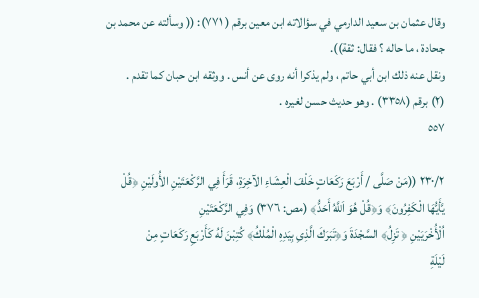وقال عثمان بن سعيد الدارمي في سؤالاته ابن معين برقم ( ٧٧١): (( وسألته عن محمد بن
جحادة ، ما حاله ؟ فقال: ثقة)).
ونقل عنه ذلك ابن أبي حاتم ، ولم يذكرا أنه روى عن أنس . ووثقه ابن حبان كما تقدم .
(٢) برقم (٣٣٥٨) . وهو حديث حسن لغيره .
٥٥٧

٢٣٠/٢ ((مَنْ صَلَّى / أَرْبَعَ رَكَعَاتٍ خَلْفَ الْعِشَاءِ الآخِرَةِ، قَرَأَ فِي الرَّكْعَتَيْنِ الأُولَيْنِ ﴿قُلْ
يَّأَيُّهَا الْكَفِرُونَ﴾ وَ﴿قُلْ هُوَ اَللَّهُ أَحَدُّ﴾ (مص: ٣٧٦) وَفِي الرَّكْعَتَيْنِ
اُلْأُخْرَيَيْنِ ﴿ تَزِلُ﴾ السَّجْدَةَ وَ﴿تَبَرَكَ الَّذِىِ بِيَدِهِ الْمُلْكُ﴾ كُتِبْنَ لَهُ كَأَرْبَعِ رَكَعَاتٍ مِنْ
لَيْلَةِ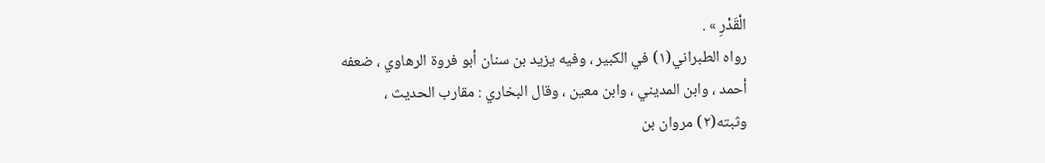الْقَدْرِ » .
رواه الطبراني(١) في الكبير ، وفيه يزيد بن سنان أبو فروة الرهاوي ، ضعفه
أحمد ، وابن المديني ، وابن معين ، وقال البخاري : مقارب الحديث ،
وثبته(٢) مروان بن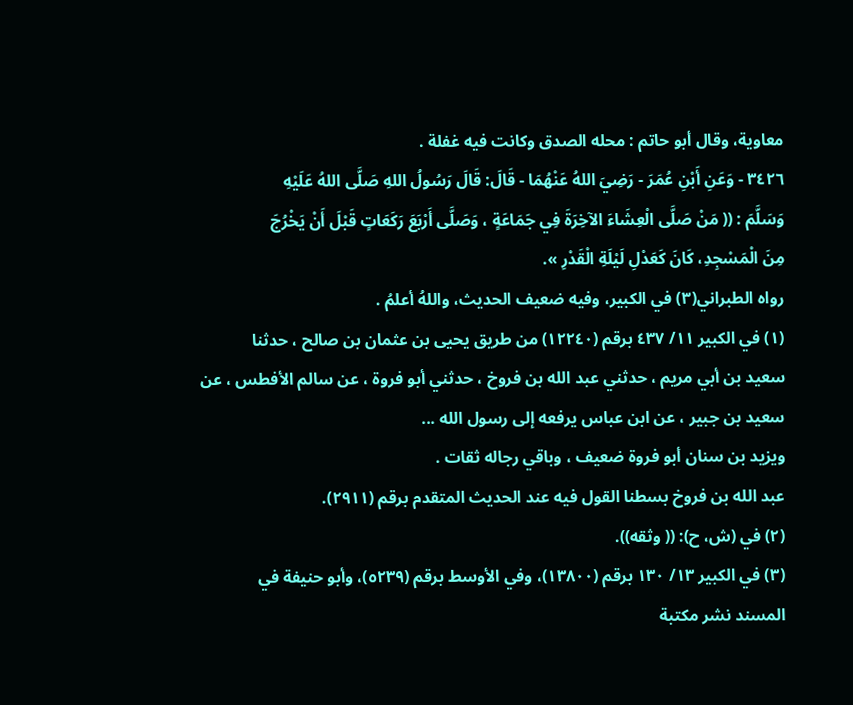معاوية، وقال أبو حاتم : محله الصدق وكانت فيه غفلة .
٣٤٢٦ - وَعَنِ أَبْنِ عُمَرَ - رَضِيَ اللهُ عَنْهُمَا - قَالَ: قَالَ رَسُولُ اللهِ صَلَّى اللهُ عَلَيْهِ
وَسَلَّمَ : (( مَنْ صَلَّى الْعِشَاءَ الآخِرَةَ فِي جَمَاعَةٍ ، وَصَلَّى أَرْبَعَ رَكَعَاتٍ قَبْلَ أَنْ يَخْرُجَ
مِنَ الْمَسْجِدِ، كَانَ كَعَدْلِ لَيْلَةِ الْقَدْرِ ».
رواه الطبراني(٣) في الكبير، وفيه ضعيف الحديث، واللهُ أعلمُ .
(١) في الكبير ١١/ ٤٣٧ برقم (١٢٢٤٠) من طريق يحيى بن عثمان بن صالح ، حدثنا
سعيد بن أبي مريم ، حدثني عبد الله بن فروخ ، حدثني أبو فروة ، عن سالم الأفطس ، عن
سعيد بن جبير ، عن ابن عباس يرفعه إلى رسول الله ...
ويزيد بن سنان أبو فروة ضعيف ، وباقي رجاله ثقات .
عبد الله بن فروخ بسطنا القول فيه عند الحديث المتقدم برقم (٢٩١١).
(٢) في (ش، ح): (( وثقه)).
(٣) في الكبير ١٣/ ١٣٠ برقم (١٣٨٠٠)، وفي الأوسط برقم (٥٢٣٩)، وأبو حنيفة في
المسند نشر مكتبة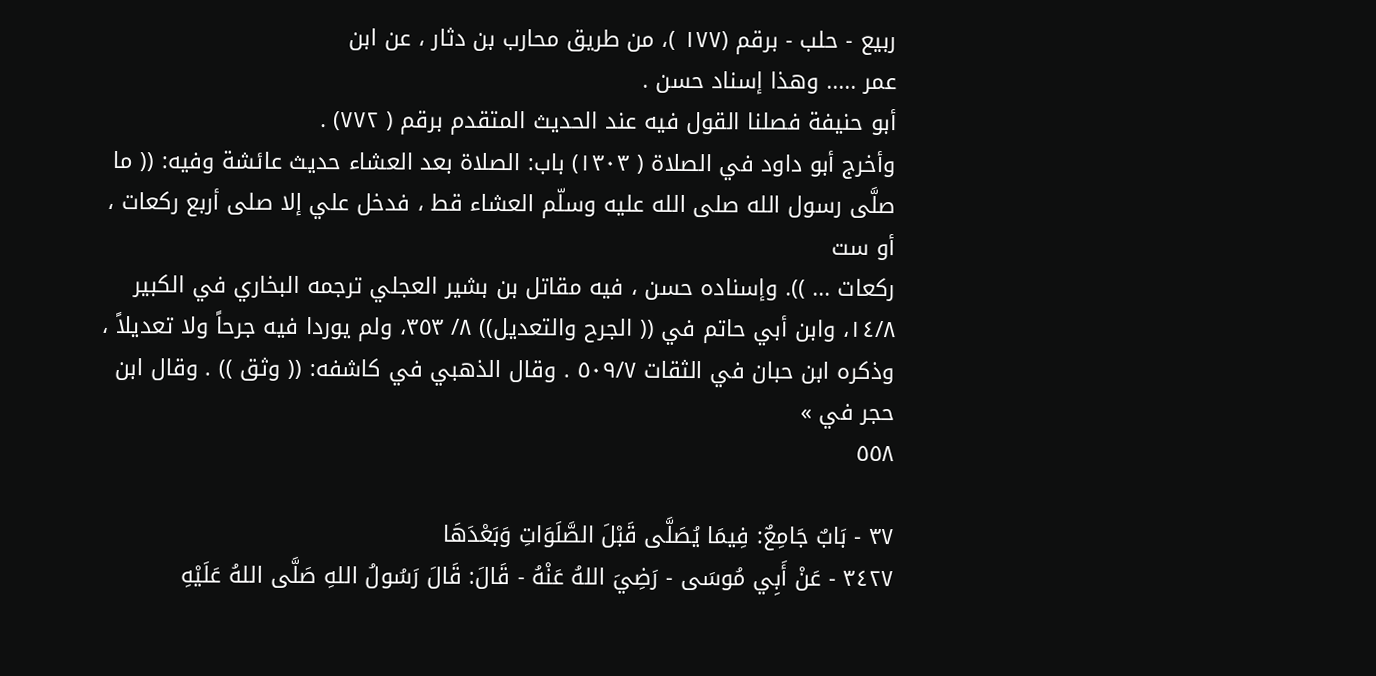ربيع - حلب - برقم (١٧٧ )، من طريق محارب بن دثار ، عن ابن
عمر ..... وهذا إسناد حسن .
أبو حنيفة فصلنا القول فيه عند الحديث المتقدم برقم ( ٧٧٢) .
وأخرج أبو داود في الصلاة ( ١٣٠٣) باب: الصلاة بعد العشاء حديث عائشة وفيه: (( ما
صلَّى رسول الله صلى الله عليه وسلّم العشاء قط ، فدخل علي إلا صلى أربع ركعات ، أو ست
ركعات ... )). وإسناده حسن ، فيه مقاتل بن بشير العجلي ترجمه البخاري في الكبير
١٤/٨، وابن أبي حاتم في (( الجرح والتعديل)) ٨/ ٣٥٣، ولم يوردا فيه جرحاً ولا تعديلاً ،
وذكره ابن حبان في الثقات ٥٠٩/٧ . وقال الذهبي في كاشفه: (( وثق )) . وقال ابن حجر في »
٥٥٨

٣٧ - بَابٌ جَامِعٌ: فِيمَا يُصَلَّى قَبْلَ الصَّلَوَاتِ وَبَعْدَهَا
٣٤٢٧ - عَنْ أَبِي مُوسَى - رَضِيَ اللهُ عَنْهُ - قَالَ: قَالَ رَسُولُ اللهِ صَلَّى اللهُ عَلَيْهِ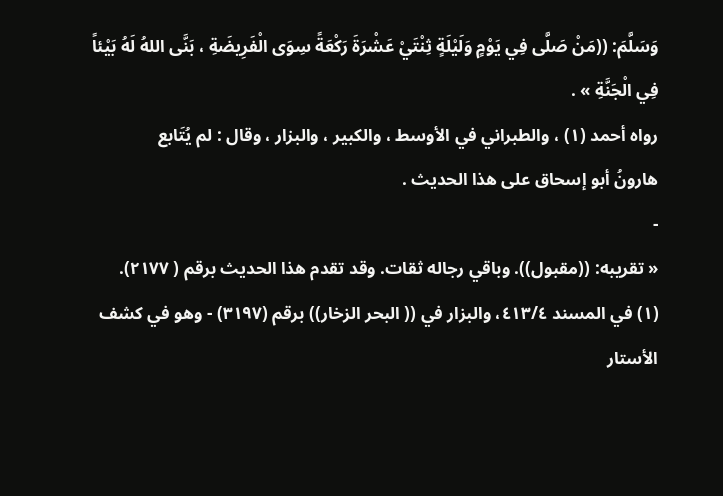وَسَلَّمَ: ((مَنْ صَلَّى فِي يَوْمٍ وَلَيْلَةٍ ثِنْتَيْ عَشْرَةَ رَكْعَةً سِوَى الْفَرِيضَةِ ، بَنَّى اللهُ لَهُ بَيْئاً
فِي الْجَنَّةِ » .
رواه أحمد (١) ، والطبراني في الأوسط ، والكبير ، والبزار ، وقال : لم يُتَابع
هارونُ أبو إسحاق على هذا الحديث .
-
« تقريبه: ((مقبول)). وباقي رجاله ثقات. وقد تقدم هذا الحديث برقم ( ٢١٧٧).
(١) في المسند ٤١٣/٤، والبزار في (( البحر الزخار)) برقم (٣١٩٧) - وهو في كشف
الأستار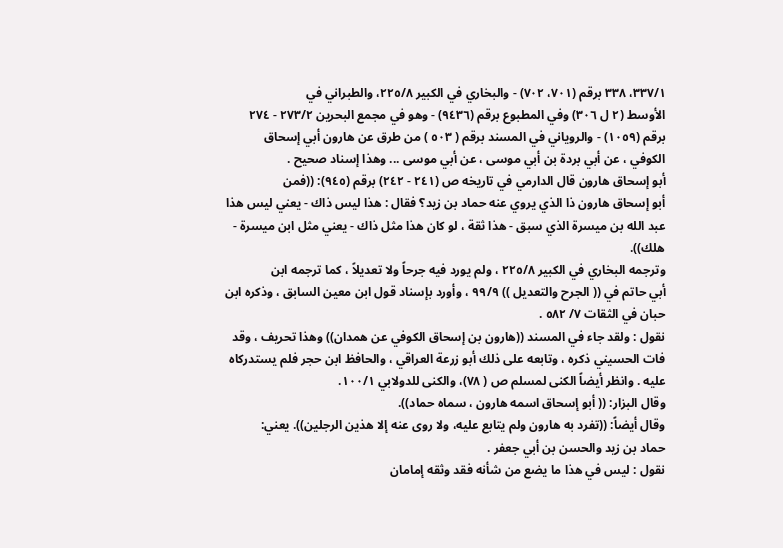٣٣٧/١، ٣٣٨ برقم (٧٠١، ٧٠٢) - والبخاري في الكبير ٢٢٥/٨، والطبراني في
الأوسط (٢ ل ٣٠٦) وفي المطبوع برقم (٩٤٣٦) - وهو في مجمع البحرين ٢٧٣/٢ - ٢٧٤
برقم (١٠٥٩) - والروياني في المسند برقم ( ٥٠٣ ) من طرق عن هارون أبي إسحاق
الكوفي ، عن أبي بردة بن أبي موسى ، عن أبي موسى ... وهذا إسناد صحيح .
أبو إسحاق هارون قال الدارمي في تاريخه ص (٢٤١ - ٢٤٢) برقم (٩٤٥): ((فمن
أبو إسحاق هارون ذا الذي يروي عنه حماد بن زيد؟ فقال : هذا ليس ذاك - يعني ليس هذا
عبد الله بن ميسرة الذي سبق - هذا ثقة ، لو كان هذا مثل ذاك - يعني مثل ابن ميسرة - هلك)).
وترجمه البخاري في الكبير ٢٢٥/٨ ، ولم يورد فيه جرحاً ولا تعديلاً ، كما ترجمه ابن
أبي حاتم في (( الجرح والتعديل )) ٩٩/٩ ، وأورد بإسناد قول ابن معين السابق ، وذكره ابن
حبان في الثقات ٧/ ٥٨٢ .
نقول : ولقد جاء في المسند ((هارون بن إسحاق الكوفي عن همدان)) وهذا تحريف ، وقد
فات الحسيني ذكره ، وتابعه على ذلك أبو زرعة العراقي ، والحافظ ابن حجر فلم يستدركاه
عليه . وانظر أيضاً الكنى لمسلم ص ( ٧٨)، والكنى للدولابي ١٠٠/١.
وقال البزار: (( أبو إسحاق اسمه هارون ، سماه حماد)).
وقال أيضاً: ((تفرد به هارون ولم يتابع عليه، ولا روى عنه إلا هذين الرجلين)). يعني:
حماد بن زيد والحسن بن أبي جعفر .
نقول : ليس في هذا ما يضع من شأنه فقد وثقه إمامان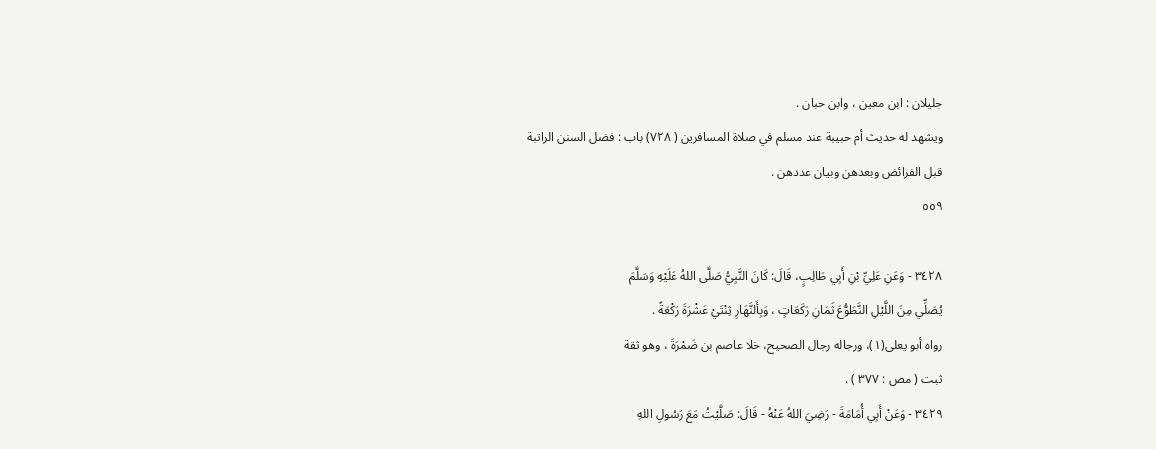جليلان : ابن معين ، وابن حبان .
ويشهد له حديث أم حبيبة عند مسلم في صلاة المسافرين ( ٧٢٨) باب : فضل السنن الراتبة
قبل الفرائض وبعدهن وبيان عددهن .
٥٥٩

٣٤٢٨ - وَعَنِ عَلِيِّ بْنِ أَبِي طَالِبٍ، قَالَ: كَانَ النَّبِيُّ صَلَّى اللهُ عَلَيْهِ وَسَلَّمَ
يُصَلِّي مِنَ اللَّيْلِ النَّطَوُّعَ ثَمَانِ رَكَعَاتٍ ، وَبِأَلنَّهَارِ ثِنْتَيْ عَشْرَةَ رَكْعَةً .
رواه أبو يعلى(١)، ورجاله رجال الصحيح، خلا عاصم بن ضَمْرَةَ ، وهو ثقة
ثبت ( مص : ٣٧٧ ) .
٣٤٢٩ - وَعَنْ أَبِي أُمَامَةَ - رَضِيَ اللهُ عَنْهُ - قَالَ: صَلَّيْتُ مَعَ رَسُولِ اللهِ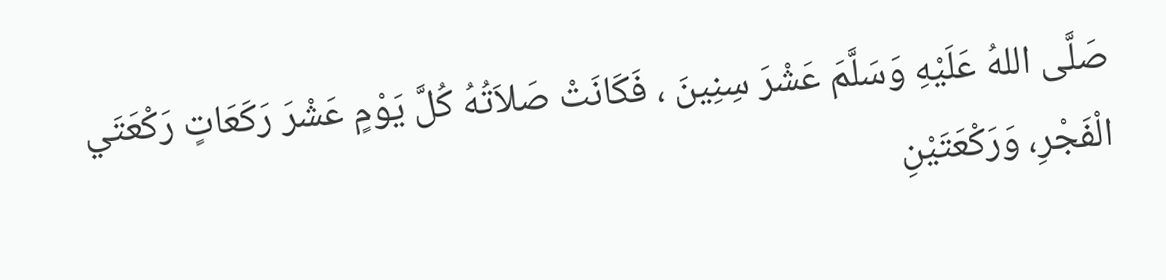صَلَّى اللهُ عَلَيْهِ وَسَلَّمَ عَشْرَ سِنِينَ ، فَكَانَتْ صَلاَتُهُ كُلَّ يَوْمٍ عَشْرَ رَكَعَاتٍ رَكْعَتَي
الْفَجْرِ، وَرَكْعَتَيْنِ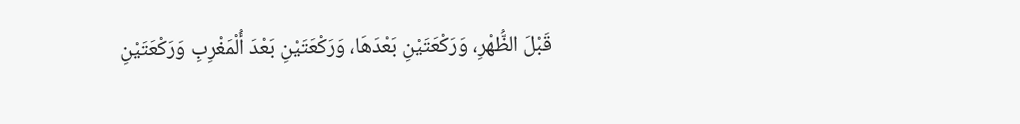قَبْلَ الظُّهْرِ، وَرَكْعَتَيْنِ بَعْدَهَا، وَرَكْعَتَيْنِ بَعْدَ أُلْمَغْرِبِ وَرَكْعَتَيْنِ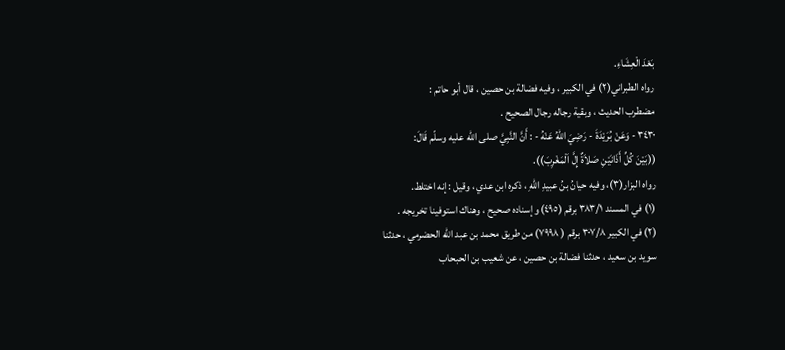بَعْدَ الْعِشَاءِ.
رواه الطبراني(٢) في الكبير ، وفيه فضالة بن حصين ، قال أبو حاتم :
مضطرب الحديث ، وبقية رجاله رجال الصحيح .
٣٤٣٠ - وَعَنْ بُرَيْدَةَ - رَضِيَ اللهُ عَنْهُ - : أَنَّ النَّبِيَّ صلى الله عليه وسلّم قَالَ:
((بَيْنَ كُلِّ أَذَانَيْنِ صَلاَةٌ إِلَّ اَلْمَغْرِبَ)).
رواه البزار(٣)، وفيه حيانُ بنُ عبيدِ اللهِ ، ذكره ابن عدي ، وقيل : إنه اختلط.
(١) في المسند ٣٨٣/١ برقم (٤٩٥) وإسناده صحيح ، وهناك استوفينا تخريجه .
(٢) في الكبير ٣٠٧/٨ برقم ( ٧٩٩٨) من طريق محمد بن عبد الله الحضرمي ، حدثنا
سويد بن سعيد ، حدثنا فضالة بن حصين ، عن شعيب بن الحبحاب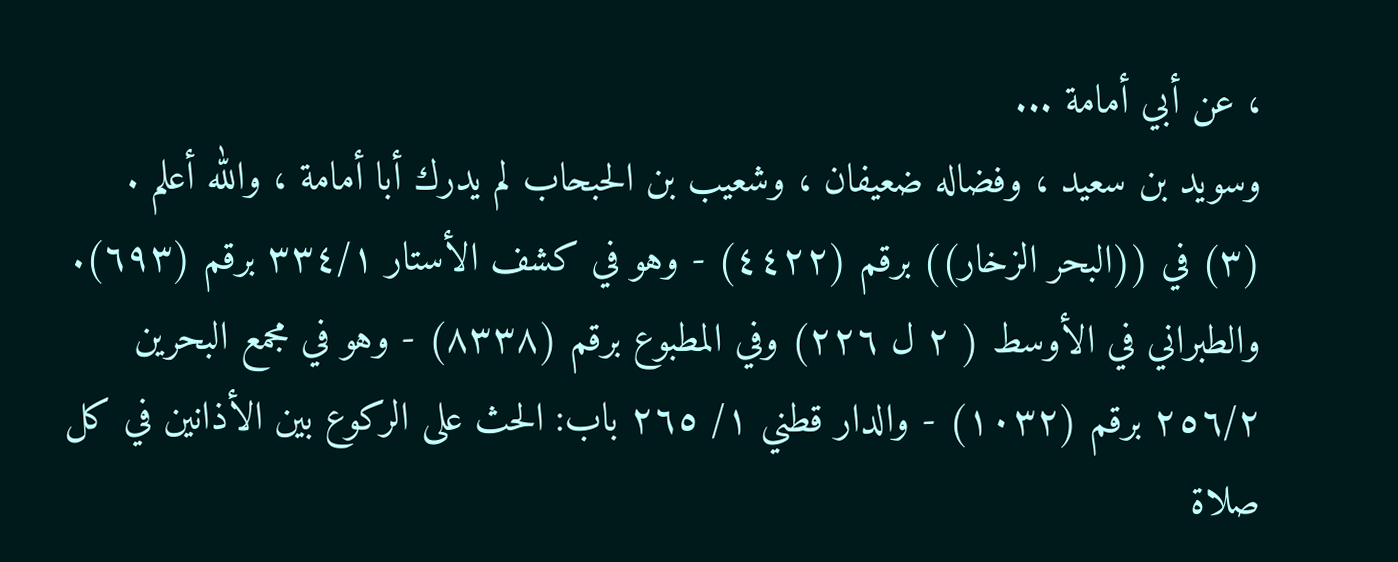، عن أبي أمامة ...
وسويد بن سعيد ، وفضاله ضعيفان ، وشعيب بن الحبحاب لم يدرك أبا أمامة ، والله أعلم .
(٣) في ((البحر الزخار)) برقم (٤٤٢٢) - وهو في كشف الأستار ٣٣٤/١ برقم (٦٩٣).
والطبراني في الأوسط ( ٢ ل ٢٢٦) وفي المطبوع برقم (٨٣٣٨) - وهو في مجمع البحرين
٢٥٦/٢ برقم (١٠٣٢) - والدار قطني ١/ ٢٦٥ باب: الحث على الركوع بين الأذانين في كل
صلاة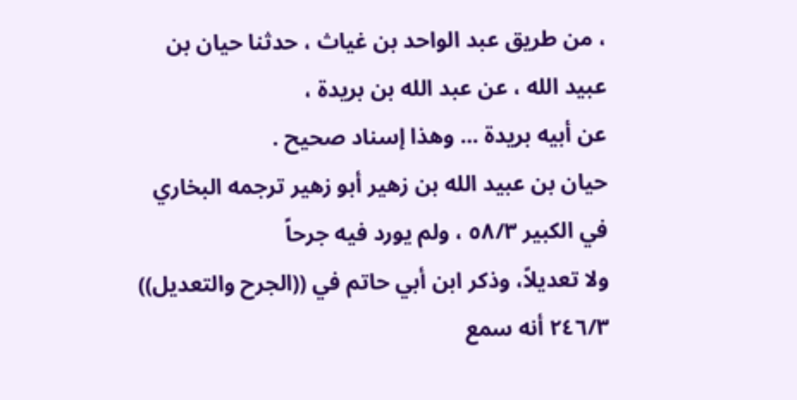، من طريق عبد الواحد بن غياث ، حدثنا حيان بن عبيد الله ، عن عبد الله بن بريدة ،
عن أبيه بريدة ... وهذا إسناد صحيح .
حيان بن عبيد الله بن زهير أبو زهير ترجمه البخاري في الكبير ٥٨/٣ ، ولم يورد فيه جرحاً
ولا تعديلاً، وذكر ابن أبي حاتم في ((الجرح والتعديل)) ٢٤٦/٣ أنه سمع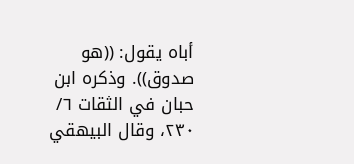أباه يقول: ((هو
صدوق)). وذكره ابن حبان في الثقات ٦/ ٢٣٠، وقال البيهقي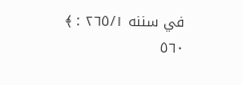في سننه ٢٦٥/١ : ﴾
٥٦٠